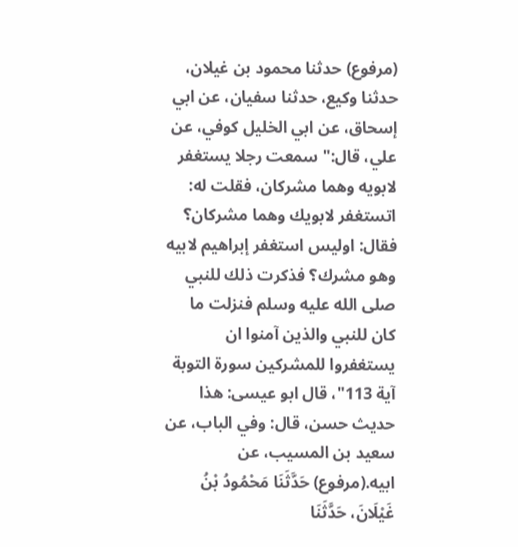(مرفوع) حدثنا محمود بن غيلان، حدثنا وكيع، حدثنا سفيان، عن ابي إسحاق، عن ابي الخليل كوفي، عن علي، قال:" سمعت رجلا يستغفر لابويه وهما مشركان، فقلت له: اتستغفر لابويك وهما مشركان؟ فقال: اوليس استغفر إبراهيم لابيه وهو مشرك؟ فذكرت ذلك للنبي صلى الله عليه وسلم فنزلت ما كان للنبي والذين آمنوا ان يستغفروا للمشركين سورة التوبة آية 113"، قال ابو عيسى: هذا حديث حسن، قال: وفي الباب، عن سعيد بن المسيب، عن ابيه.(مرفوع) حَدَّثَنَا مَحْمُودُ بْنُ غَيْلَانَ، حَدَّثَنَا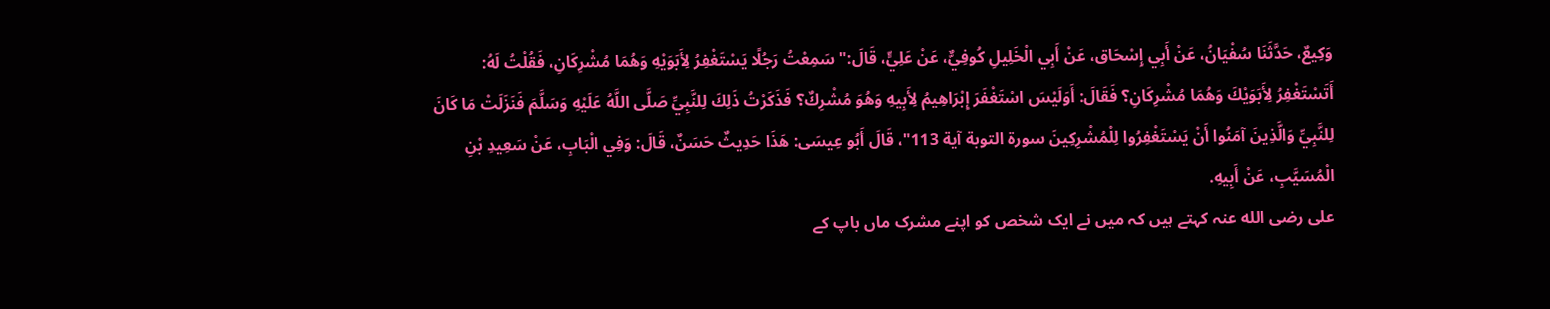وَكِيعٌ، حَدَّثَنَا سُفْيَانُ، عَنْ أَبِي إِسْحَاق، عَنْ أَبِي الْخَلِيلِ كُوفِيٌّ، عَنْ عَلِيٍّ، قَالَ:" سَمِعْتُ رَجُلًا يَسْتَغْفِرُ لِأَبَوَيْهِ وَهُمَا مُشْرِكَانِ، فَقُلْتُ لَهُ: أَتَسْتَغْفِرُ لِأَبَوَيْكَ وَهُمَا مُشْرِكَانِ؟ فَقَالَ: أَوَلَيْسَ اسْتَغْفَرَ إِبْرَاهِيمُ لِأَبِيهِ وَهُوَ مُشْرِكٌ؟ فَذَكَرْتُ ذَلِكَ لِلنَّبِيِّ صَلَّى اللَّهُ عَلَيْهِ وَسَلَّمَ فَنَزَلَتْ مَا كَانَ لِلنَّبِيِّ وَالَّذِينَ آمَنُوا أَنْ يَسْتَغْفِرُوا لِلْمُشْرِكِينَ سورة التوبة آية 113"، قَالَ أَبُو عِيسَى: هَذَا حَدِيثٌ حَسَنٌ، قَالَ: وَفِي الْبَابِ، عَنْ سَعِيدِ بْنِ الْمُسَيَّبِ، عَنْ أَبِيهِ.
علی رضی الله عنہ کہتے ہیں کہ میں نے ایک شخص کو اپنے مشرک ماں باپ کے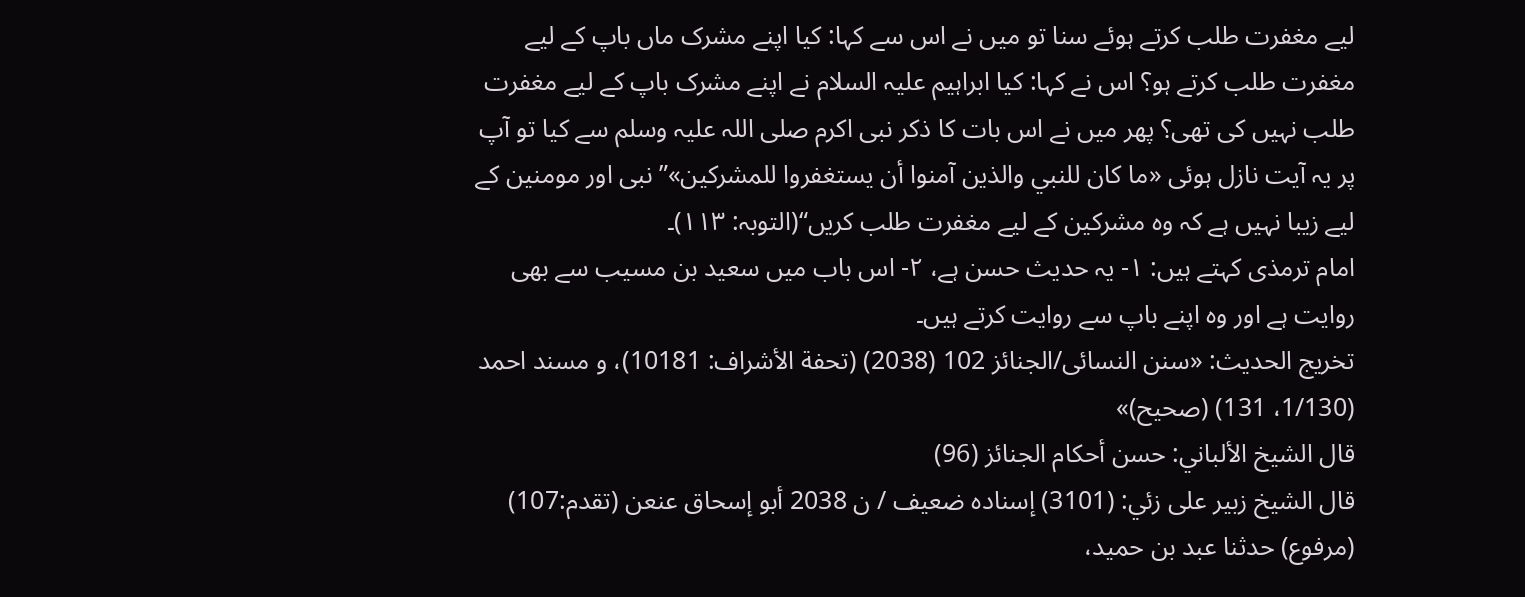لیے مغفرت طلب کرتے ہوئے سنا تو میں نے اس سے کہا: کیا اپنے مشرک ماں باپ کے لیے مغفرت طلب کرتے ہو؟ اس نے کہا: کیا ابراہیم علیہ السلام نے اپنے مشرک باپ کے لیے مغفرت طلب نہیں کی تھی؟ پھر میں نے اس بات کا ذکر نبی اکرم صلی اللہ علیہ وسلم سے کیا تو آپ پر یہ آیت نازل ہوئی «ما كان للنبي والذين آمنوا أن يستغفروا للمشركين»”نبی اور مومنین کے لیے زیبا نہیں ہے کہ وہ مشرکین کے لیے مغفرت طلب کریں“(التوبہ: ۱۱۳)۔
امام ترمذی کہتے ہیں: ۱- یہ حدیث حسن ہے، ۲- اس باب میں سعید بن مسیب سے بھی روایت ہے اور وہ اپنے باپ سے روایت کرتے ہیں۔
تخریج الحدیث: «سنن النسائی/الجنائز 102 (2038) (تحفة الأشراف: 10181)، و مسند احمد (1/130، 131) (صحیح)»
قال الشيخ الألباني: حسن أحكام الجنائز (96)
قال الشيخ زبير على زئي: (3101) إسناده ضعيف / ن 2038 أبو إسحاق عنعن (تقدم:107)
(مرفوع) حدثنا عبد بن حميد،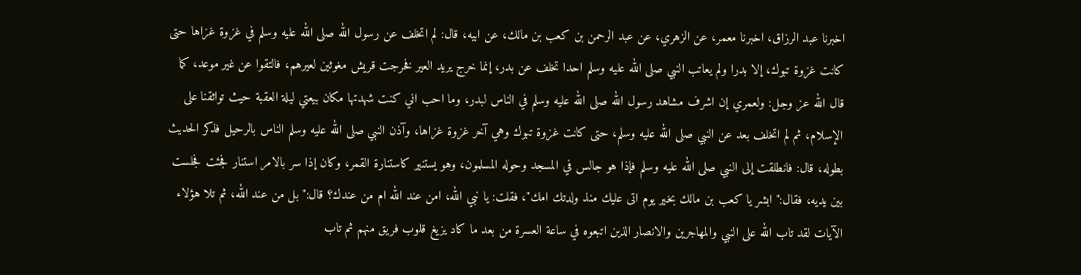اخبرنا عبد الرزاق، اخبرنا معمر، عن الزهري، عن عبد الرحمن بن كعب بن مالك، عن ابيه، قال: لم اتخلف عن رسول الله صلى الله عليه وسلم في غزوة غزاها حتى كانت غزوة تبوك، إلا بدرا ولم يعاتب النبي صلى الله عليه وسلم احدا تخلف عن بدر، إنما خرج يريد العير فخرجت قريش مغوثين لعيرهم، فالتقوا عن غير موعد، كما قال الله عز وجل: ولعمري إن اشرف مشاهد رسول الله صلى الله عليه وسلم في الناس لبدر، وما احب اني كنت شهدتها مكان بيعتي ليلة العقبة حيث تواثقنا على الإسلام، ثم لم اتخلف بعد عن النبي صلى الله عليه وسلم، حتى كانت غزوة تبوك وهي آخر غزوة غزاها، وآذن النبي صلى الله عليه وسلم الناس بالرحيل فذكر الحديث بطوله، قال: فانطلقت إلى النبي صلى الله عليه وسلم فإذا هو جالس في المسجد وحوله المسلمون، وهو يستنير كاستنارة القمر، وكان إذا سر بالامر استنار فجئت فجلست بين يديه، فقال:" ابشر يا كعب بن مالك بخير يوم اتى عليك منذ ولدتك امك"، فقلت: يا نبي الله، امن عند الله ام من عندك؟ قال:" بل من عند الله، ثم تلا هؤلاء الآيات لقد تاب الله على النبي والمهاجرين والانصار الذين اتبعوه في ساعة العسرة من بعد ما كاد يزيغ قلوب فريق منهم ثم تاب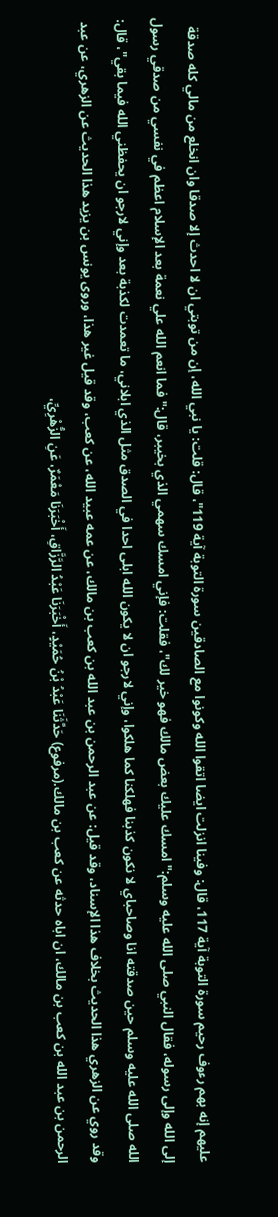عليهم إنه بهم رءوف رحيم سورة التوبة آية 117، قال: وفينا انزلت ايضا اتقوا الله وكونوا مع الصادقين سورة التوبة آية 119"، قال: قلت: يا نبي الله، إن من توبتي ان لا احدث إلا صدقا وان انخلع من مالي كله صدقة إلى الله وإلى رسوله، فقال النبي صلى الله عليه وسلم:" امسك عليك بعض مالك فهو خير لك"، فقلت: فإني امسك سهمي الذي بخيبر، قال:" فما انعم الله علي نعمة بعد الإسلام اعظم في نفسي من صدقي رسول الله صلى الله عليه وسلم حين صدقته انا وصاحباي لا نكون كذبنا فهلكنا كما هلكوا، وإني لارجو ان لا يكون الله ابلى احدا في الصدق مثل الذي ابلاني، ما تعمدت لكذبة بعد وإني لارجو ان يحفظني الله فيما بقي"، قال: وقد روي عن الزهري هذا الحديث بخلاف هذا الإسناد، وقد قيل: عن عبد الرحمن بن عبد الله بن كعب بن مالك، عن عمه عبيد الله، عن كعب، وقد قيل غير هذا، وروى يونس بن يزيد هذا الحديث عن الزهري، عن عبد الرحمن بن عبد الله بن كعب بن مالك، ان اباه حدثه عن كعب بن مالك.(مرفوع) حَدَّثَنَا عَبْدُ بْنُ حُمَيْدٍ، أَخْبَرَنَا عَبْدُ الرَّزَّاقِ، أَخْبَرَنَا مَعْمَرٌ، عَنِ الزُّهْرِيِّ،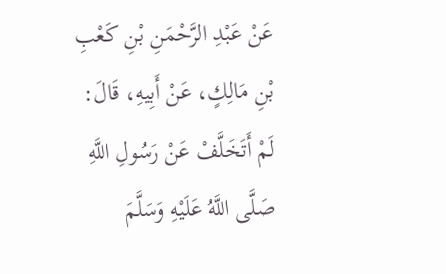عَنْ عَبْدِ الرَّحْمَنِ بْنِ كَعْبِ بْنِ مَالِكٍ، عَنْ أَبِيهِ، قَالَ: لَمْ أَتَخَلَّفْ عَنْ رَسُولِ اللَّهِ صَلَّى اللَّهُ عَلَيْهِ وَسَلَّمَ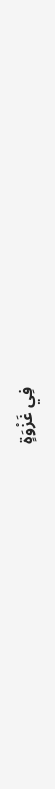فِي غَزْوَةٍ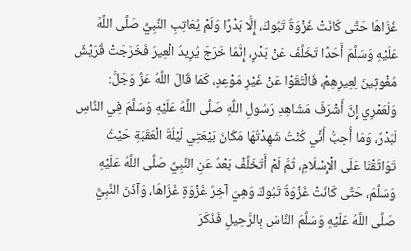غَزَاهَا حَتَّى كَانَتْ غَزْوَةُ تَبُوكَ، إِلَّا بَدْرًا وَلَمْ يُعَاتِبِ النَّبِيُّ صَلَّى اللَّهُ عَلَيْهِ وَسَلَّمَ أَحَدًا تَخَلَّفَ عَنْ بَدْرٍ، إِنَّمَا خَرَجَ يُرِيدُ الْعِيرَ فَخَرَجَتْ قُرَيْشٌ مُغْوثِينَ لِعِيرِهِمْ، فَالْتَقَوْا عَنْ غَيْرِ مَوْعِدٍ، كَمَا قَالَ اللَّهُ عَزَّ وَجَلَّ: وَلَعَمْرِي إِنَّ أَشْرَفَ مَشَاهِدِ رَسُولِ اللَّهِ صَلَّى اللَّهُ عَلَيْهِ وَسَلَّمَ فِي النَّاسِ لَبَدْرٌ، وَمَا أُحِبُّ أَنِّي كُنْتُ شَهِدْتُهَا مَكَانَ بَيْعَتِي لَيْلَةَ الْعَقَبَةِ حَيْثُ تَوَاثَقْنَا عَلَى الْإِسْلَامِ، ثُمَّ لَمْ أَتَخَلَّفْ بَعْدُ عَنِ النَّبِيِّ صَلَّى اللَّهُ عَلَيْهِ وَسَلَّمَ، حَتَّى كَانَتْ غَزْوَةُ تَبُوكَ وَهِيَ آخِرُ غَزْوَةٍ غَزَاهَا، وَآذَنَ النَّبِيُّ صَلَّى اللَّهُ عَلَيْهِ وَسَلَّمَ النَّاسَ بِالرَّحِيلِ فَذَكَرَ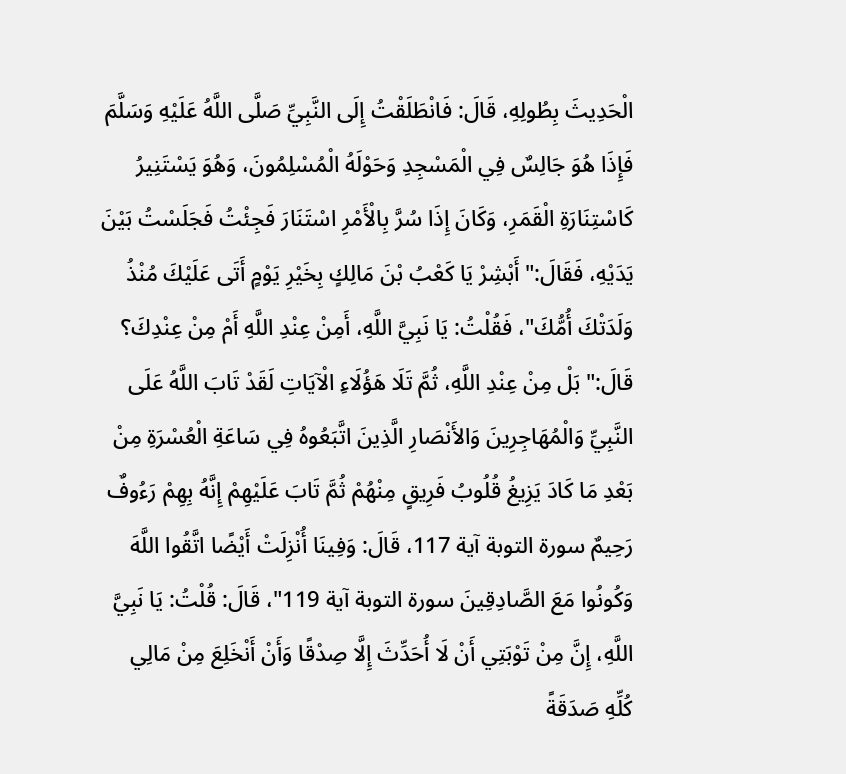الْحَدِيثَ بِطُولِهِ، قَالَ: فَانْطَلَقْتُ إِلَى النَّبِيِّ صَلَّى اللَّهُ عَلَيْهِ وَسَلَّمَ فَإِذَا هُوَ جَالِسٌ فِي الْمَسْجِدِ وَحَوْلَهُ الْمُسْلِمُونَ، وَهُوَ يَسْتَنِيرُ كَاسْتِنَارَةِ الْقَمَرِ، وَكَانَ إِذَا سُرَّ بِالْأَمْرِ اسْتَنَارَ فَجِئْتُ فَجَلَسْتُ بَيْنَ يَدَيْهِ، فَقَالَ:" أَبْشِرْ يَا كَعْبُ بْنَ مَالِكٍ بِخَيْرِ يَوْمٍ أَتَى عَلَيْكَ مُنْذُ وَلَدَتْكَ أُمُّكَ"، فَقُلْتُ: يَا نَبِيَّ اللَّهِ، أَمِنْ عِنْدِ اللَّهِ أَمْ مِنْ عِنْدِكَ؟ قَالَ:" بَلْ مِنْ عِنْدِ اللَّهِ، ثُمَّ تَلَا هَؤُلَاءِ الْآيَاتِ لَقَدْ تَابَ اللَّهُ عَلَى النَّبِيِّ وَالْمُهَاجِرِينَ وَالأَنْصَارِ الَّذِينَ اتَّبَعُوهُ فِي سَاعَةِ الْعُسْرَةِ مِنْ بَعْدِ مَا كَادَ يَزِيغُ قُلُوبُ فَرِيقٍ مِنْهُمْ ثُمَّ تَابَ عَلَيْهِمْ إِنَّهُ بِهِمْ رَءُوفٌ رَحِيمٌ سورة التوبة آية 117، قَالَ: وَفِينَا أُنْزِلَتْ أَيْضًا اتَّقُوا اللَّهَ وَكُونُوا مَعَ الصَّادِقِينَ سورة التوبة آية 119"، قَالَ: قُلْتُ: يَا نَبِيَّ اللَّهِ، إِنَّ مِنْ تَوْبَتِي أَنْ لَا أُحَدِّثَ إِلَّا صِدْقًا وَأَنْ أَنْخَلِعَ مِنْ مَالِي كُلِّهِ صَدَقَةً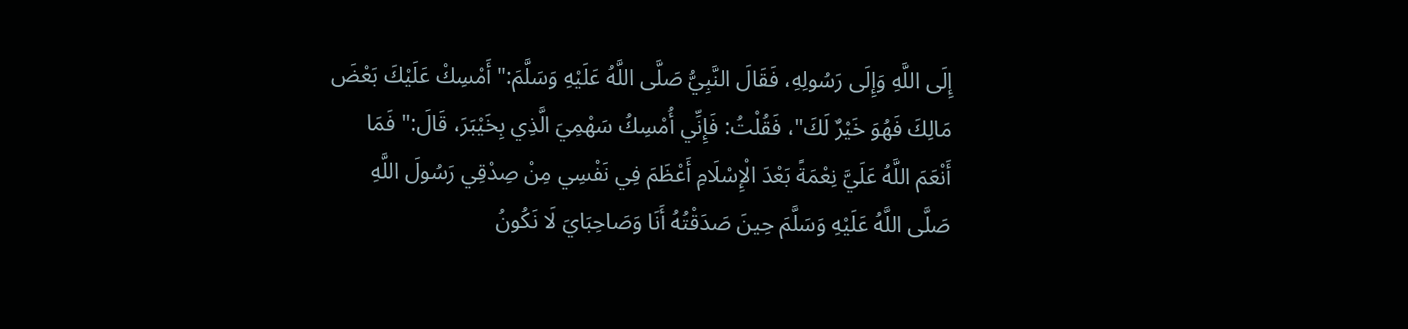إِلَى اللَّهِ وَإِلَى رَسُولِهِ، فَقَالَ النَّبِيُّ صَلَّى اللَّهُ عَلَيْهِ وَسَلَّمَ:" أَمْسِكْ عَلَيْكَ بَعْضَ مَالِكَ فَهُوَ خَيْرٌ لَكَ"، فَقُلْتُ: فَإِنِّي أُمْسِكُ سَهْمِيَ الَّذِي بِخَيْبَرَ، قَالَ:" فَمَا أَنْعَمَ اللَّهُ عَلَيَّ نِعْمَةً بَعْدَ الْإِسْلَامِ أَعْظَمَ فِي نَفْسِي مِنْ صِدْقِي رَسُولَ اللَّهِ صَلَّى اللَّهُ عَلَيْهِ وَسَلَّمَ حِينَ صَدَقْتُهُ أَنَا وَصَاحِبَايَ لَا نَكُونُ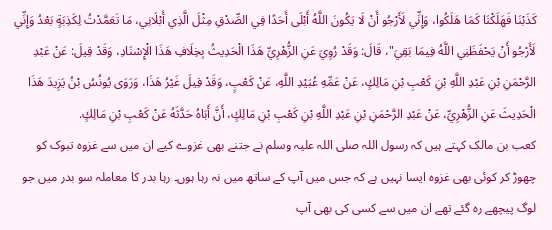كَذَبْنَا فَهَلَكْنَا كَمَا هَلَكُوا، وَإِنِّي لَأَرْجُو أَنْ لَا يَكُونَ اللَّهُ أَبْلَى أَحَدًا فِي الصِّدْقِ مِثْلَ الَّذِي أَبْلَانِي، مَا تَعَمَّدْتُ لِكَذِبَةٍ بَعْدُ وَإِنِّي لَأَرْجُو أَنْ يَحْفَظَنِي اللَّهُ فِيمَا بَقِيَ"، قَالَ: وَقَدْ رُوِيَ عَنِ الزُّهْرِيِّ هَذَا الْحَدِيثُ بِخِلَافِ هَذَا الْإِسْنَادِ، وَقَدْ قِيلَ: عَنْ عَبْدِ الرَّحْمَنِ بْنِ عَبْدِ اللَّهِ بْنِ كَعْبِ بْنِ مَالِكٍ، عَنْ عَمِّهِ عُبَيْدِ اللَّهِ، عَنْ كَعْبٍ، وَقَدْ قِيلَ غَيْرُ هَذَا، وَرَوَى يُونُسُ بْنُ يَزِيدَ هَذَا الْحَدِيثَ عَنِ الزُّهْرِيِّ، عَنْ عَبْدِ الرَّحْمَنِ بْنِ عَبْدِ اللَّهِ بْنِ كَعْبِ بْنِ مَالِكٍ، أَنَّ أَبَاهُ حَدَّثَهُ عَنْ كَعْبِ بْنِ مَالِكٍ.
کعب بن مالک کہتے ہیں کہ رسول اللہ صلی اللہ علیہ وسلم نے جتنے بھی غزوے کیے ان میں سے غزوہ تبوک کو چھوڑ کر کوئی بھی غزوہ ایسا نہیں ہے کہ جس میں آپ کے ساتھ میں نہ رہا ہوں۔ رہا بدر کا معاملہ سو بدر میں جو لوگ پیچھے رہ گئے تھے ان میں سے کسی کی بھی آپ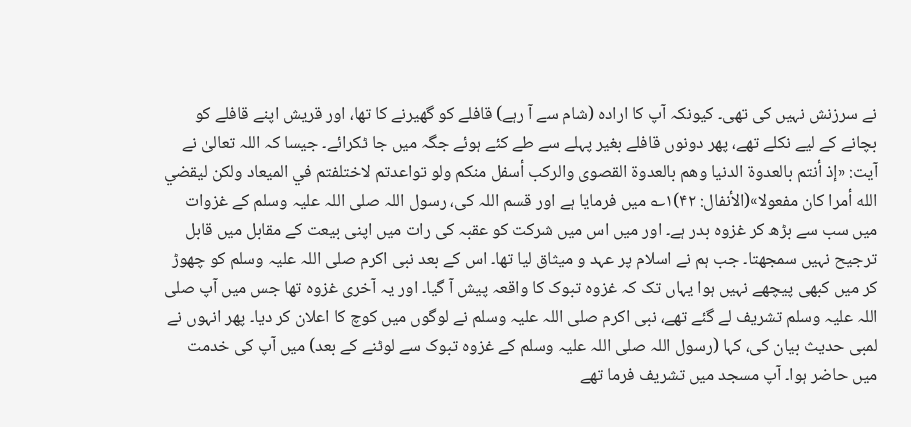نے سرزنش نہیں کی تھی۔ کیونکہ آپ کا ارادہ (شام سے آ رہے) قافلے کو گھیرنے کا تھا، اور قریش اپنے قافلے کو بچانے کے لیے نکلے تھے، پھر دونوں قافلے بغیر پہلے سے طے کئے ہوئے جگہ میں جا ٹکرائے۔ جیسا کہ اللہ تعالیٰ نے آیت: «إذ أنتم بالعدوة الدنيا وهم بالعدوة القصوى والركب أسفل منكم ولو تواعدتم لاختلفتم في الميعاد ولكن ليقضي الله أمرا كان مفعولا»(الأنفال: ۴۲)۱؎ میں فرمایا ہے اور قسم اللہ کی، رسول اللہ صلی اللہ علیہ وسلم کے غزوات میں سب سے بڑھ کر غزوہ بدر ہے۔ اور میں اس میں شرکت کو عقبہ کی رات میں اپنی بیعت کے مقابل میں قابل ترجیح نہیں سمجھتا۔ جب ہم نے اسلام پر عہد و میثاق لیا تھا۔ اس کے بعد نبی اکرم صلی اللہ علیہ وسلم کو چھوڑ کر میں کبھی پیچھے نہیں ہوا یہاں تک کہ غزوہ تبوک کا واقعہ پیش آ گیا۔ اور یہ آخری غزوہ تھا جس میں آپ صلی اللہ علیہ وسلم تشریف لے گئے تھے، نبی اکرم صلی اللہ علیہ وسلم نے لوگوں میں کوچ کا اعلان کر دیا۔ پھر انہوں نے لمبی حدیث بیان کی، کہا (رسول اللہ صلی اللہ علیہ وسلم کے غزوہ تبوک سے لوٹنے کے بعد) میں آپ کی خدمت میں حاضر ہوا۔ آپ مسجد میں تشریف فرما تھے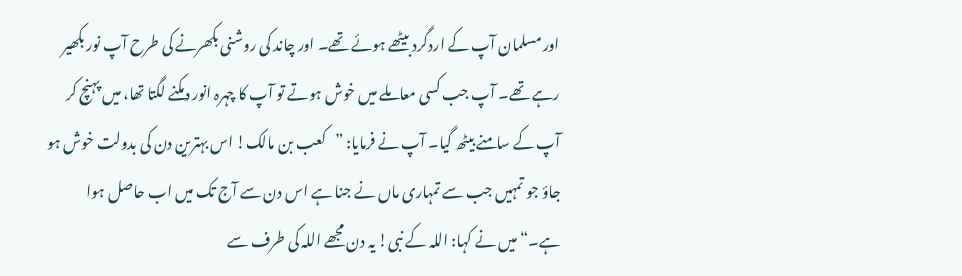اور مسلمان آپ کے اردگرد بیٹھے ہوئے تھے۔ اور چاند کی روشنی بکھرنے کی طرح آپ نور بکھیر رہے تھے۔ آپ جب کسی معاملے میں خوش ہوتے تو آپ کا چہرہ انور دمکنے لگتا تھا، میں پہنچ کر آپ کے سامنے بیٹھ گیا۔ آپ نے فرمایا: ”کعب بن مالک! اس بہترین دن کی بدولت خوش ہو جاؤ جو تمہیں جب سے تمہاری ماں نے جنا ہے اس دن سے آج تک میں اب حاصل ہوا ہے۔“ میں نے کہا: اللہ کے نبی! یہ دن مجھے اللہ کی طرف سے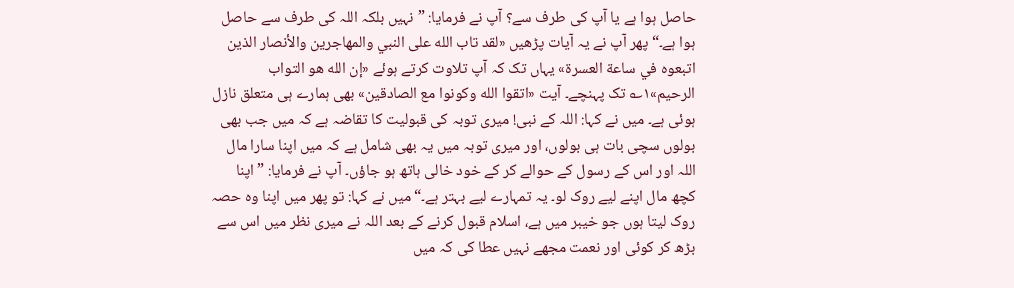حاصل ہوا ہے یا آپ کی طرف سے؟ آپ نے فرمایا: ”نہیں بلکہ اللہ کی طرف سے حاصل ہوا ہے۔“ پھر آپ نے یہ آیات پڑھیں «لقد تاب الله على النبي والمهاجرين والأنصار الذين اتبعوه في ساعة العسرة» یہاں تک کہ آپ تلاوت کرتے ہوئے «إن الله هو التواب الرحيم»۱؎ تک پہنچے۔ آیت «اتقوا الله وكونوا مع الصادقين» بھی ہمارے ہی متعلق نازل ہوئی ہے۔ میں نے کہا: اللہ کے نبی! میری توبہ کی قبولیت کا تقاضہ ہے کہ میں جب بھی بولوں سچی بات ہی بولوں، اور میری توبہ میں یہ بھی شامل ہے کہ میں اپنا سارا مال اللہ اور اس کے رسول کے حوالے کر کے خود خالی ہاتھ ہو جاؤں۔ آپ نے فرمایا: ”اپنا کچھ مال اپنے لیے روک لو۔ یہ تمہارے لیے بہتر ہے۔“ میں نے کہا: تو پھر میں اپنا وہ حصہ روک لیتا ہوں جو خیبر میں ہے، اسلام قبول کرنے کے بعد اللہ نے میری نظر میں اس سے بڑھ کر کوئی اور نعمت مجھے نہیں عطا کی کہ میں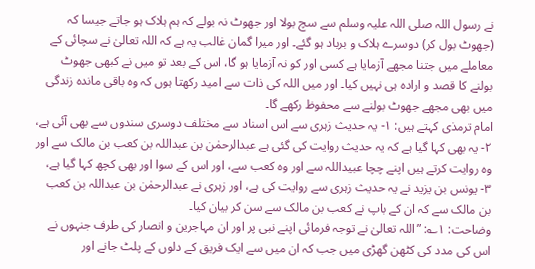نے رسول اللہ صلی اللہ علیہ وسلم سے سچ بولا اور جھوٹ نہ بولے کہ ہم ہلاک ہو جاتے جیسا کہ (جھوٹ بول کر) دوسرے ہلاک و برباد ہو گئے۔ اور میرا گمان غالب یہ ہے کہ اللہ تعالیٰ نے سچائی کے معاملے میں جتنا مجھے آزمایا ہے کسی اور کو نہ آزمایا ہو گا، اس کے بعد تو میں نے کبھی جھوٹ بولنے کا قصد و ارادہ ہی نہیں کیا۔ اور میں اللہ کی ذات سے امید رکھتا ہوں کہ وہ باقی ماندہ زندگی میں بھی مجھے جھوٹ بولنے سے محفوظ رکھے گا۔
امام ترمذی کہتے ہیں: ۱- یہ حدیث زہری سے اس اسناد سے مختلف دوسری سندوں سے بھی آئی ہے، ۲- یہ بھی کہا گیا ہے کہ یہ حدیث روایت کی گئی ہے عبدالرحمٰن بن عبداللہ بن کعب بن مالک سے اور وہ روایت کرتے ہیں اپنے چچا عبیداللہ سے اور وہ کعب سے، اور اس کے سوا اور بھی کچھ کہا گیا ہے، ۳- یونس بن یزید نے یہ حدیث زہری سے روایت کی ہے، اور زہری نے عبدالرحمٰن بن عبداللہ بن کعب بن مالک سے کہ ان کے باپ نے کعب بن مالک سے سن کر بیان کیا۔
وضاحت: ۱؎: ”اللہ تعالیٰ نے توجہ فرمائی اپنے نبی پر اور ان مہاجرین و انصار کی طرف جنہوں نے اس کی مدد کی کٹھن گھڑی میں جب کہ ان میں سے ایک فریق کے دلوں کے پلٹ جانے اور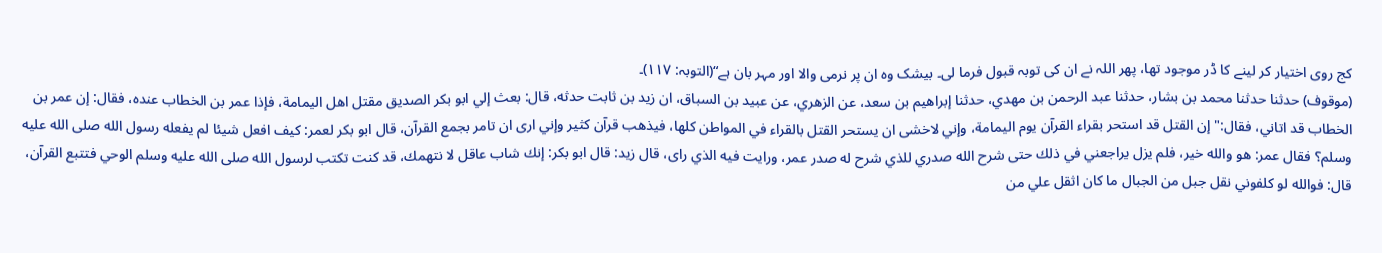کج روی اختیار کر لینے کا ڈر موجود تھا، پھر اللہ نے ان کی توبہ قبول فرما لی۔ بیشک وہ ان پر نرمی والا اور مہر بان ہے“(التوبہ: ۱۱۷)۔
(موقوف) حدثنا حدثنا محمد بن بشار، حدثنا عبد الرحمن بن مهدي، حدثنا إبراهيم بن سعد، عن الزهري، عن عبيد بن السباق، ان زيد بن ثابت حدثه، قال: بعث إلي ابو بكر الصديق مقتل اهل اليمامة، فإذا عمر بن الخطاب عنده، فقال: إن عمر بن الخطاب قد اتاني، فقال:" إن القتل قد استحر بقراء القرآن يوم اليمامة، وإني لاخشى ان يستحر القتل بالقراء في المواطن كلها، فيذهب قرآن كثير وإني ارى ان تامر بجمع القرآن، قال ابو بكر لعمر: كيف افعل شيئا لم يفعله رسول الله صلى الله عليه وسلم؟ فقال عمر: هو والله خير، فلم يزل يراجعني في ذلك حتى شرح الله صدري للذي شرح له صدر عمر، ورايت فيه الذي راى، قال زيد: قال ابو بكر: إنك شاب عاقل لا نتهمك، قد كنت تكتب لرسول الله صلى الله عليه وسلم الوحي فتتبع القرآن، قال: فوالله لو كلفوني نقل جبل من الجبال ما كان اثقل علي من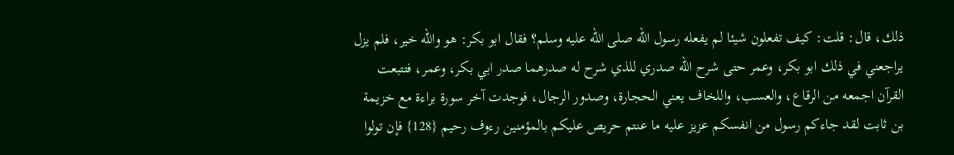ذلك، قال: قلت: كيف تفعلون شيئا لم يفعله رسول الله صلى الله عليه وسلم؟ فقال ابو بكر: هو والله خير، فلم يزل يراجعني في ذلك ابو بكر، وعمر حتى شرح الله صدري للذي شرح له صدرهما صدر ابي بكر، وعمر، فتتبعت القرآن اجمعه من الرقاع، والعسب، واللخاف يعني الحجارة، وصدور الرجال، فوجدت آخر سورة براءة مع خزيمة بن ثابت لقد جاءكم رسول من انفسكم عزيز عليه ما عنتم حريص عليكم بالمؤمنين رءوف رحيم {128} فإن تولوا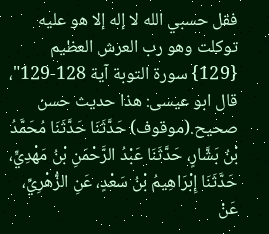فقل حسبي الله لا إله إلا هو عليه توكلت وهو رب العرش العظيم {129} سورة التوبة آية 128-129"، قال ابو عيسى: هذا حديث حسن صحيح.(موقوف) حَدَّثَنَا حَدَّثَنَا مُحَمَّدُ بْنُ بَشَّارٍ، حَدَّثَنَا عَبْدُ الرَّحْمَنِ بْنُ مَهْدِيٍّ، حَدَّثَنَا إِبْرَاهِيمُ بْنُ سَعْدٍ، عَنِ الزُّهْرِيِّ، عَنْ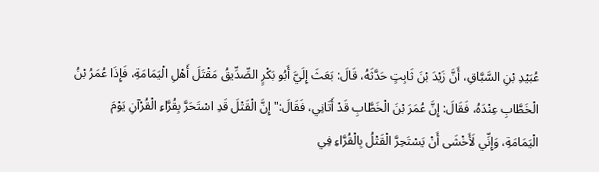عُبَيْدِ بْنِ السَّبَّاقِ، أَنَّ زَيْدَ بْنَ ثَابِتٍ حَدَّثَهُ، قَالَ: بَعَثَ إِلَيَّ أَبُو بَكْرٍ الصِّدِّيقُ مَقْتَلَ أَهْلِ الْيَمَامَةِ، فَإِذَا عُمَرُ بْنُ الْخَطَّابِ عِنْدَهُ، فَقَالَ: إِنَّ عُمَرَ بْنَ الْخَطَّابِ قَدْ أَتَانِي، فَقَالَ:" إِنَّ الْقَتْلَ قَدِ اسْتَحَرَّ بِقُرَّاءِ الْقُرْآنِ يَوْمَ الْيَمَامَةِ، وَإِنِّي لَأَخْشَى أَنْ يَسْتَحِرَّ الْقَتْلُ بِالْقُرَّاءِ فِي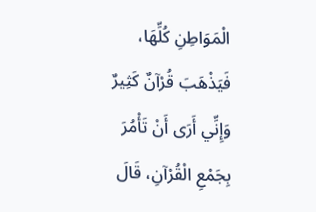الْمَوَاطِنِ كُلِّهَا، فَيَذْهَبَ قُرْآنٌ كَثِيرٌ وَإِنِّي أَرَى أَنْ تَأْمُرَ بِجَمْعِ الْقُرْآنِ، قَالَ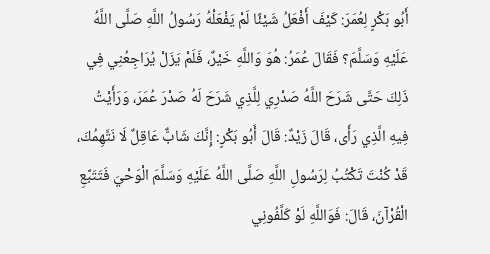أَبُو بَكْرٍ لِعُمَرَ: كَيْفَ أَفْعَلُ شَيْئًا لَمْ يَفْعَلْهُ رَسُولُ اللَّهِ صَلَّى اللَّهُ عَلَيْهِ وَسَلَّمَ؟ فَقَالَ عُمَرُ: هُوَ وَاللَّهِ خَيْرٌ، فَلَمْ يَزَلْ يُرَاجِعُنِي فِي ذَلِكَ حَتَّى شَرَحَ اللَّهُ صَدْرِي لِلَّذِي شَرَحَ لَهُ صَدْرَ عُمَرَ، وَرَأَيْتُ فِيهِ الَّذِي رَأَى، قَالَ زَيْدٌ: قَالَ أَبُو بَكْرٍ: إِنَّكَ شَابٌّ عَاقِلٌ لَا نَتَّهِمُكَ، قَدْ كُنْتَ تَكْتُبُ لِرَسُولِ اللَّهِ صَلَّى اللَّهُ عَلَيْهِ وَسَلَّمَ الْوَحْيَ فَتَتَبَّعِ الْقُرْآنَ، قَالَ: فَوَاللَّهِ لَوْ كَلَّفُونِي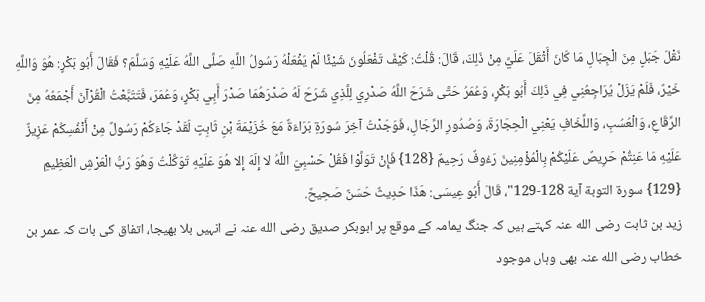نَقْلَ جَبَلٍ مِنَ الْجِبَالِ مَا كَانَ أَثْقَلَ عَلَيَّ مِنْ ذَلِكَ، قَالَ: قُلْتُ: كَيْفَ تَفْعَلُونَ شَيْئًا لَمْ يَفْعَلْهُ رَسُولُ اللَّهِ صَلَّى اللَّهُ عَلَيْهِ وَسَلَّمَ؟ فَقَالَ أَبُو بَكْرٍ: هُوَ وَاللَّهِ خَيْرٌ، فَلَمْ يَزَلْ يُرَاجِعُنِي فِي ذَلِكَ أَبُو بَكْرٍ، وَعُمَرُ حَتَّى شَرَحَ اللَّهُ صَدْرِي لِلَّذِي شَرَحَ لَهُ صَدْرَهُمَا صَدْرَ أَبِي بَكْرٍ، وَعُمَرَ، فَتَتَبَّعْتُ الْقُرْآنَ أَجْمَعُهُ مِنَ الرِّقَاعِ، وَالْعُسُبِ، وَاللِّخَافِ يَعْنِي الْحِجَارَةَ، وَصُدُورِ الرِّجَالِ، فَوَجَدْتُ آخِرَ سُورَةِ بَرَاءَةٌ مَعَ خُزَيْمَةَ بْنِ ثَابِتٍ لَقَدْ جَاءَكُمْ رَسُولٌ مِنْ أَنْفُسِكُمْ عَزِيزٌ عَلَيْهِ مَا عَنِتُّمْ حَرِيصٌ عَلَيْكُمْ بِالْمُؤْمِنِينَ رَءُوفٌ رَحِيمٌ {128} فَإِنْ تَوَلَّوْا فَقُلْ حَسْبِيَ اللَّهُ لا إِلَهَ إِلا هُوَ عَلَيْهِ تَوَكَّلْتُ وَهُوَ رَبُّ الْعَرْشِ الْعَظِيمِ {129} سورة التوبة آية 128-129"، قَالَ أَبُو عِيسَى: هَذَا حَدِيثٌ حَسَنٌ صَحِيحٌ.
زید بن ثابت رضی الله عنہ کہتے ہیں کہ جنگ یمامہ کے موقع پر ابوبکر صدیق رضی الله عنہ نے انہیں بلا بھیجا، اتفاق کی بات کہ عمر بن خطاب رضی الله عنہ بھی وہاں موجود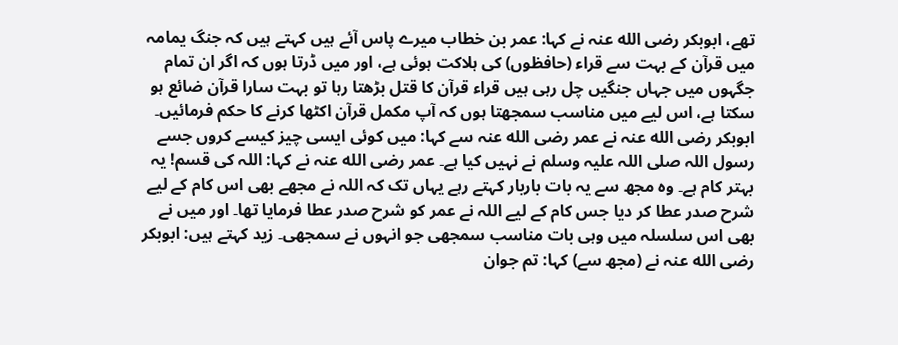تھے، ابوبکر رضی الله عنہ نے کہا: عمر بن خطاب میرے پاس آئے ہیں کہتے ہیں کہ جنگ یمامہ میں قرآن کے بہت سے قراء (حافظوں) کی ہلاکت ہوئی ہے، اور میں ڈرتا ہوں کہ اگر ان تمام جگہوں میں جہاں جنگیں چل رہی ہیں قراء قرآن کا قتل بڑھتا رہا تو بہت سارا قرآن ضائع ہو سکتا ہے، اس لیے میں مناسب سمجھتا ہوں کہ آپ مکمل قرآن اکٹھا کرنے کا حکم فرمائیں۔ ابوبکر رضی الله عنہ نے عمر رضی الله عنہ سے کہا: میں کوئی ایسی چیز کیسے کروں جسے رسول اللہ صلی اللہ علیہ وسلم نے نہیں کیا ہے۔ عمر رضی الله عنہ نے کہا: اللہ کی قسم! یہ بہتر کام ہے۔ وہ مجھ سے یہ بات باربار کہتے رہے یہاں تک کہ اللہ نے مجھے بھی اس کام کے لیے شرح صدر عطا کر دیا جس کام کے لیے اللہ نے عمر کو شرح صدر عطا فرمایا تھا۔ اور میں نے بھی اس سلسلہ میں وہی بات مناسب سمجھی جو انہوں نے سمجھی۔ زید کہتے ہیں: ابوبکر رضی الله عنہ نے (مجھ سے) کہا: تم جوان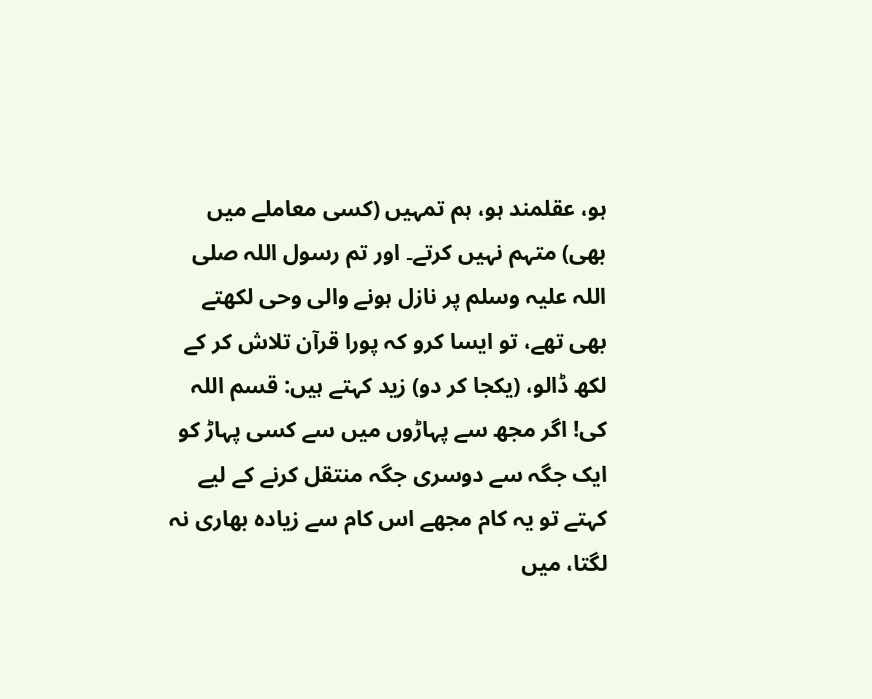ہو، عقلمند ہو، ہم تمہیں (کسی معاملے میں بھی) متہم نہیں کرتے۔ اور تم رسول اللہ صلی اللہ علیہ وسلم پر نازل ہونے والی وحی لکھتے بھی تھے، تو ایسا کرو کہ پورا قرآن تلاش کر کے لکھ ڈالو، (یکجا کر دو) زید کہتے ہیں: قسم اللہ کی! اگر مجھ سے پہاڑوں میں سے کسی پہاڑ کو ایک جگہ سے دوسری جگہ منتقل کرنے کے لیے کہتے تو یہ کام مجھے اس کام سے زیادہ بھاری نہ لگتا، میں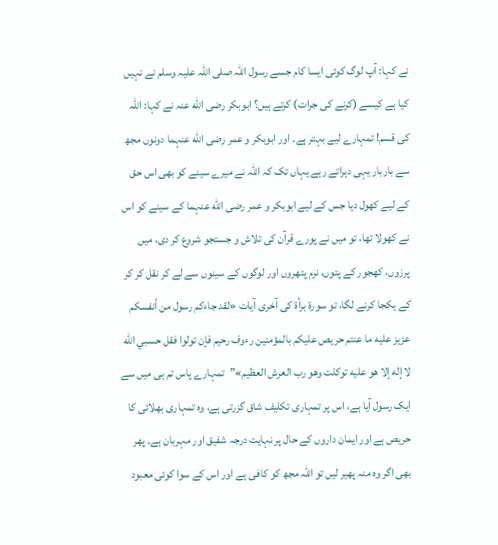نے کہا: آپ لوگ کوئی ایسا کام جسے رسول اللہ صلی اللہ علیہ وسلم نے نہیں کیا ہے کیسے (کرنے کی جرات) کرتے ہیں؟ ابوبکر رضی الله عنہ نے کہا: اللہ کی قسم! تمہارے لیے بہتر ہے۔ اور ابوبکر و عمر رضی الله عنہما دونوں مجھ سے باربار یہی دہراتے رہے یہاں تک کہ اللہ نے میرے سینے کو بھی اس حق کے لیے کھول دیا جس کے لیے ابوبکر و عمر رضی الله عنہما کے سینے کو اس نے کھولا تھا، تو میں نے پورے قرآن کی تلاش و جستجو شروع کر دی، میں پرزوں، کھجور کے پتوں، نرم پتھروں اور لوگوں کے سینوں سے لے کر نقل کر کر کے یکجا کرنے لگا، تو سورۃ برأۃ کی آخری آیات «لقد جاءكم رسول من أنفسكم عزيز عليه ما عنتم حريص عليكم بالمؤمنين رءوف رحيم فإن تولوا فقل حسبي الله لا إله إلا هو عليه توكلت وهو رب العرش العظيم»”تمہارے پاس تم ہی میں سے ایک رسول آیا ہے، اس پر تمہاری تکلیف شاق گزرتی ہے، وہ تمہاری بھلائی کا حریص ہے اور ایمان داروں کے حال پر نہایت درجہ شفیق اور مہربان ہے۔ پھر بھی اگر وہ منہ پھیر لیں تو اللہ مجھ کو کافی ہے اور اس کے سوا کوئی معبود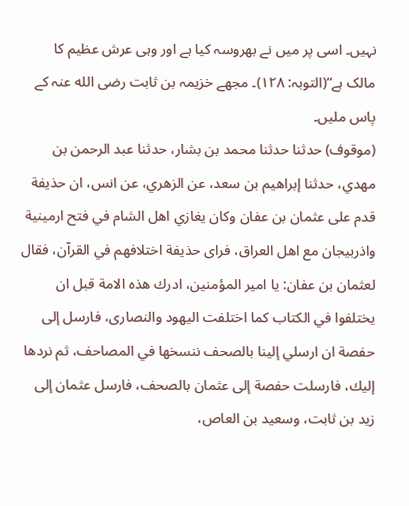نہیں۔ اسی پر میں نے بھروسہ کیا ہے اور وہی عرش عظیم کا مالک ہے“(التوبہ: ۱۲۸)۔ مجھے خزیمہ بن ثابت رضی الله عنہ کے پاس ملیں۔
(موقوف) حدثنا حدثنا محمد بن بشار، حدثنا عبد الرحمن بن مهدي، حدثنا إبراهيم بن سعد، عن الزهري، عن انس، ان حذيفة قدم على عثمان بن عفان وكان يغازي اهل الشام في فتح ارمينية واذربيجان مع اهل العراق، فراى حذيفة اختلافهم في القرآن، فقال لعثمان بن عفان: يا امير المؤمنين، ادرك هذه الامة قبل ان يختلفوا في الكتاب كما اختلفت اليهود والنصارى، فارسل إلى حفصة ان ارسلي إلينا بالصحف ننسخها في المصاحف، ثم نردها إليك، فارسلت حفصة إلى عثمان بالصحف، فارسل عثمان إلى زيد بن ثابت، وسعيد بن العاص،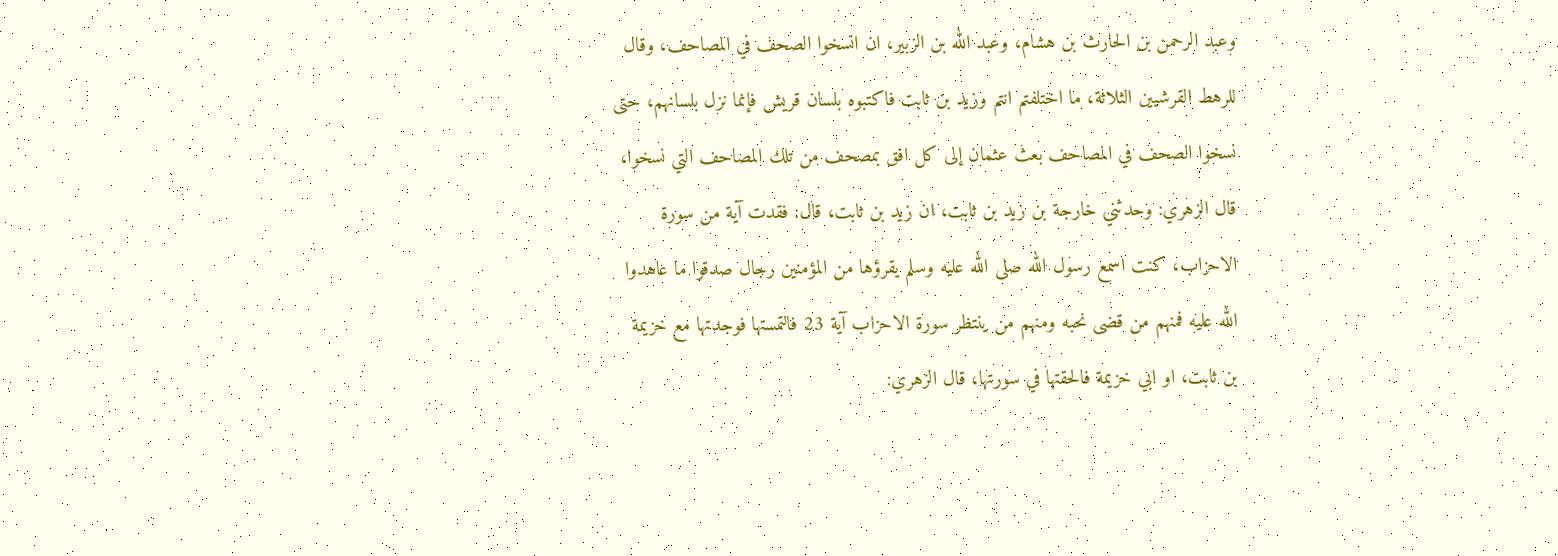وعبد الرحمن بن الحارث بن هشام، وعبد الله بن الزبير، ان انسخوا الصحف في المصاحف، وقال للرهط القرشيين الثلاثة، ما اختلفتم انتم وزيد بن ثابت فاكتبوه بلسان قريش فإنما نزل بلسانهم، حتى نسخوا الصحف في المصاحف بعث عثمان إلى كل افق بمصحف من تلك المصاحف التي نسخوا، قال الزهري: وحدثني خارجة بن زيد بن ثابت، ان زيد بن ثابت، قال: فقدت آية من سورة الاحزاب، كنت اسمع رسول الله صلى الله عليه وسلم يقرؤها من المؤمنين رجال صدقوا ما عاهدوا الله عليه فمنهم من قضى نحبه ومنهم من ينتظر سورة الاحزاب آية 23 فالتمستها فوجدتها مع خزيمة بن ثابت، او ابي خزيمة فالحقتها في سورتها، قال الزهري: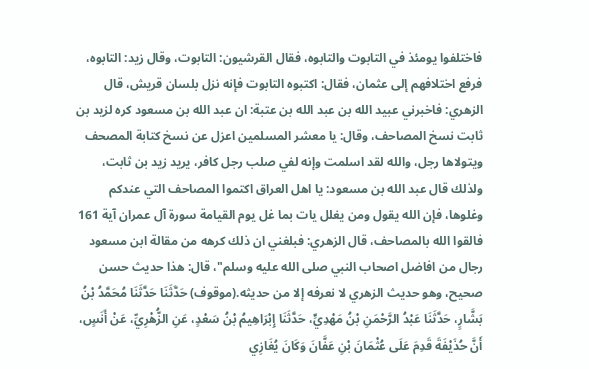فاختلفوا يومئذ في التابوت والتابوه، فقال القرشيون: التابوت، وقال زيد: التابوه، فرفع اختلافهم إلى عثمان، فقال: اكتبوه التابوت فإنه نزل بلسان قريش، قال الزهري: فاخبرني عبيد الله بن عبد الله بن عتبة: ان عبد الله بن مسعود كره لزيد بن ثابت نسخ المصاحف، وقال: يا معشر المسلمين اعزل عن نسخ كتابة المصحف ويتولاها رجل، والله لقد اسلمت وإنه لفي صلب رجل كافر، يريد زيد بن ثابت، ولذلك قال عبد الله بن مسعود: يا اهل العراق اكتموا المصاحف التي عندكم وغلوها، فإن الله يقول ومن يغلل يات بما غل يوم القيامة سورة آل عمران آية 161 فالقوا الله بالمصاحف، قال الزهري: فبلغني ان ذلك كرهه من مقالة ابن مسعود رجال من افاضل اصحاب النبي صلى الله عليه وسلم"، قال: هذا حديث حسن صحيح، وهو حديث الزهري لا نعرفه إلا من حديثه.(موقوف) حَدَّثَنَا حَدَّثَنَا مُحَمَّدُ بْنُ بَشَّارٍ، حَدَّثَنَا عَبْدُ الرَّحْمَنِ بْنُ مَهْدِيٍّ، حَدَّثَنَا إِبْرَاهِيمُ بْنُ سَعْدٍ، عَنِ الزُّهْرِيِّ، عَنْ أَنَسٍ، أَنَّ حُذَيْفَةَ قَدِمَ عَلَى عُثْمَانَ بْنِ عَفَّانَ وَكَانَ يُغَازِي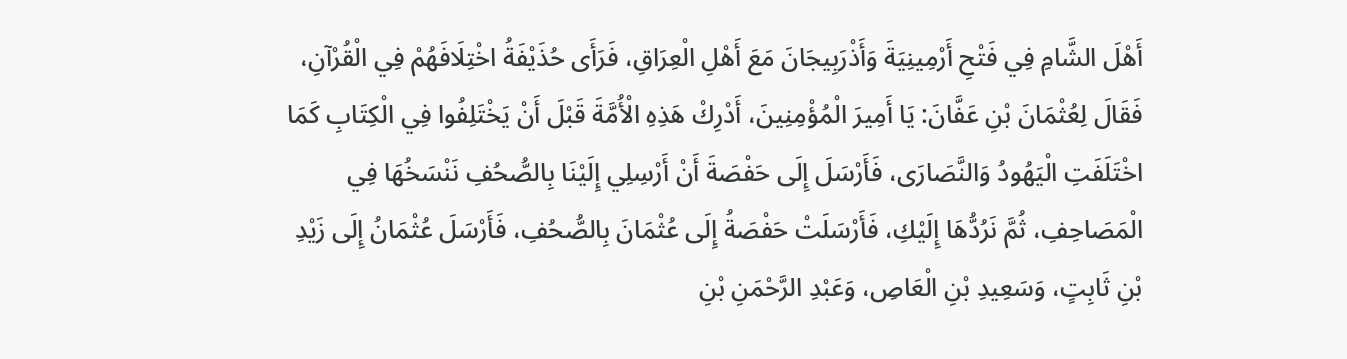أَهْلَ الشَّامِ فِي فَتْحِ أَرْمِينِيَةَ وَأَذْرَبِيجَانَ مَعَ أَهْلِ الْعِرَاقِ، فَرَأَى حُذَيْفَةُ اخْتِلَافَهُمْ فِي الْقُرْآنِ، فَقَالَ لِعُثْمَانَ بْنِ عَفَّانَ: يَا أَمِيرَ الْمُؤْمِنِينَ، أَدْرِكْ هَذِهِ الْأُمَّةَ قَبْلَ أَنْ يَخْتَلِفُوا فِي الْكِتَابِ كَمَا اخْتَلَفَتِ الْيَهُودُ وَالنَّصَارَى، فَأَرْسَلَ إِلَى حَفْصَةَ أَنْ أَرْسِلِي إِلَيْنَا بِالصُّحُفِ نَنْسَخُهَا فِي الْمَصَاحِفِ، ثُمَّ نَرُدُّهَا إِلَيْكِ، فَأَرْسَلَتْ حَفْصَةُ إِلَى عُثْمَانَ بِالصُّحُفِ، فَأَرْسَلَ عُثْمَانُ إِلَى زَيْدِ بْنِ ثَابِتٍ، وَسَعِيدِ بْنِ الْعَاصِ، وَعَبْدِ الرَّحْمَنِ بْنِ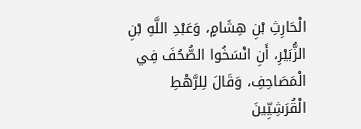الْحَارِثِ بْنِ هِشَامٍ، وَعَبْدِ اللَّهِ بْنِ الزُّبَيْرِ، أَنِ انْسَخُوا الصُّحُفَ فِي الْمَصَاحِفِ، وَقَالَ لِلرَّهْطِ الْقُرَشِيِّينَ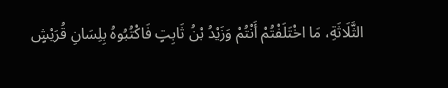الثَّلَاثَةِ، مَا اخْتَلَفْتُمْ أَنْتُمْ وَزَيْدُ بْنُ ثَابِتٍ فَاكْتُبُوهُ بِلِسَانِ قُرَيْشٍ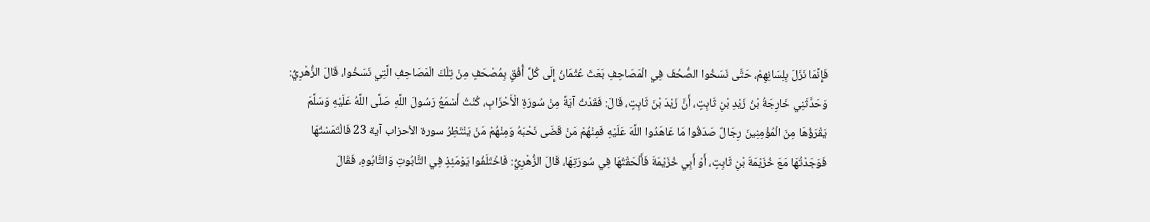فَإِنَّمَا نَزَلَ بِلِسَانِهِمْ، حَتَّى نَسَخُوا الصُّحُفَ فِي الْمَصَاحِفِ بَعَثَ عُثْمَانُ إِلَى كُلِّ أُفُقٍ بِمُصْحَفٍ مِنْ تِلْكَ الْمَصَاحِفِ الَّتِي نَسَخُوا، قَالَ الزُّهْرِيُّ: وَحَدَّثَنِي خَارِجَةُ بْنُ زَيْدِ بْنِ ثَابِتٍ، أَنَّ زَيْدَ بْنَ ثَابِتٍ، قَالَ: فَقَدْتُ آيَةً مِنْ سُورَةِ الْأَحْزَابِ، كُنْتُ أَسْمَعُ رَسُولَ اللَّهِ صَلَّى اللَّهُ عَلَيْهِ وَسَلَّمَ يَقْرَؤُهَا مِنَ الْمُؤْمِنِينَ رِجَالٌ صَدَقُوا مَا عَاهَدُوا اللَّهَ عَلَيْهِ فَمِنْهُمْ مَنْ قَضَى نَحْبَهُ وَمِنْهُمْ مَنْ يَنْتَظِرُ سورة الأحزاب آية 23 فَالْتَمَسْتُهَا فَوَجَدْتُهَا مَعَ خُزَيْمَةَ بْنِ ثَابِتٍ، أَوْ أَبِي خُزَيْمَةَ فَأَلْحَقْتُهَا فِي سُورَتِهَا، قَالَ الزُّهْرِيُّ: فَاخْتَلَفُوا يَوْمَئِذٍ فِي التَّابُوتِ وَالتَّابُوهِ، فَقَالَ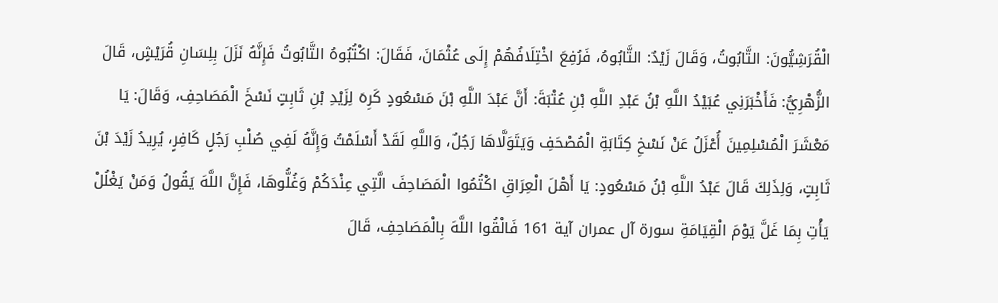الْقُرَشِيُّونَ: التَّابُوتُ، وَقَالَ زَيْدٌ: التَّابُوهُ، فَرُفِعَ اخْتِلَافُهُمْ إِلَى عُثْمَانَ، فَقَالَ: اكْتُبُوهُ التَّابُوتُ فَإِنَّهُ نَزَلَ بِلِسَانِ قُرَيْشٍ، قَالَ الزُّهْرِيُّ: فَأَخْبَرَنِي عُبَيْدُ اللَّهِ بْنُ عَبْدِ اللَّهِ بْنِ عُتْبَةَ: أَنَّ عَبْدَ اللَّهِ بْنَ مَسْعُودٍ كَرِهَ لِزَيْدِ بْنِ ثَابِتٍ نَسْخَ الْمَصَاحِفِ، وَقَالَ: يَا مَعْشَرَ الْمُسْلِمِينَ أُعْزَلُ عَنْ نَسْخِ كِتَابَةِ الْمُصْحَفِ وَيَتَوَلَّاهَا رَجُلٌ، وَاللَّهِ لَقَدْ أَسْلَمْتُ وَإِنَّهُ لَفِي صُلْبِ رَجُلٍ كَافِرٍ، يُرِيدُ زَيْدَ بْنَ ثَابِتٍ، وَلِذَلِكَ قَالَ عَبْدُ اللَّهِ بْنُ مَسْعُودٍ: يَا أَهْلَ الْعِرَاقِ اكْتُمُوا الْمَصَاحِفَ الَّتِي عِنْدَكُمْ وَغُلُّوهَا، فَإِنَّ اللَّهَ يَقُولُ وَمَنْ يَغْلُلْ يَأْتِ بِمَا غَلَّ يَوْمَ الْقِيَامَةِ سورة آل عمران آية 161 فَالْقُوا اللَّهَ بِالْمَصَاحِفِ، قَالَ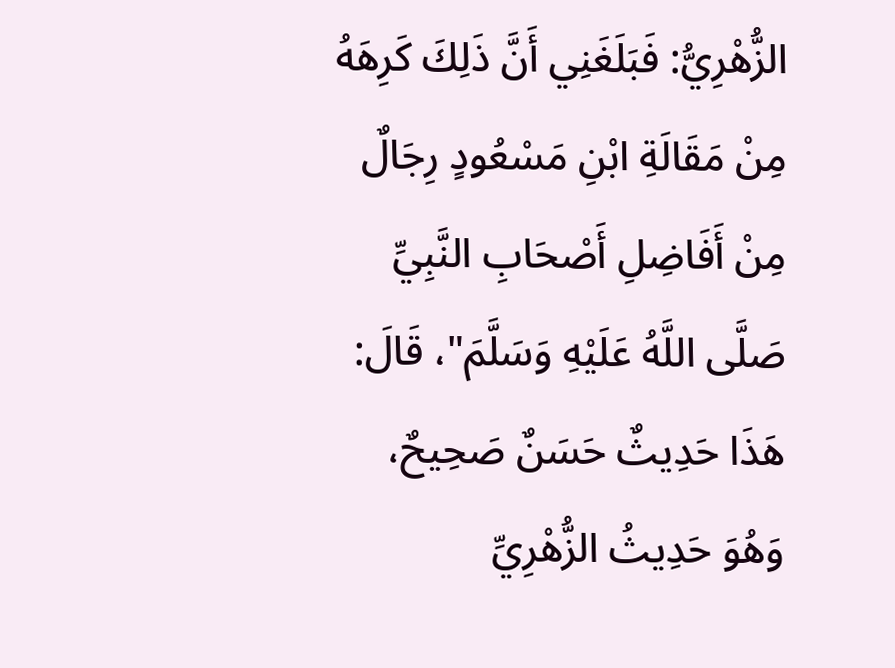الزُّهْرِيُّ: فَبَلَغَنِي أَنَّ ذَلِكَ كَرِهَهُ مِنْ مَقَالَةِ ابْنِ مَسْعُودٍ رِجَالٌ مِنْ أَفَاضِلِ أَصْحَابِ النَّبِيِّ صَلَّى اللَّهُ عَلَيْهِ وَسَلَّمَ"، قَالَ: هَذَا حَدِيثٌ حَسَنٌ صَحِيحٌ، وَهُوَ حَدِيثُ الزُّهْرِيِّ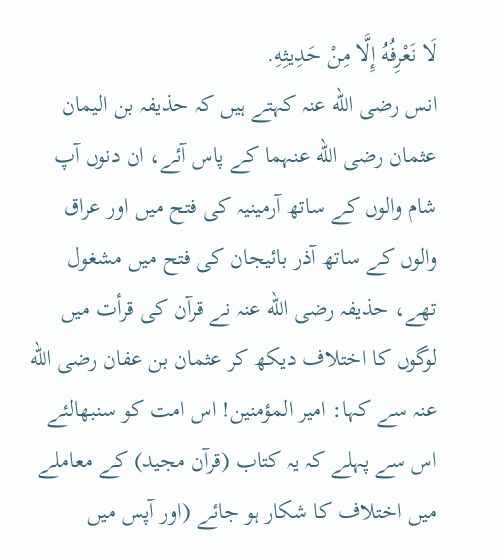لَا نَعْرِفُهُ إِلَّا مِنْ حَدِيثِهِ.
انس رضی الله عنہ کہتے ہیں کہ حذیفہ بن الیمان عثمان رضی الله عنہما کے پاس آئے، ان دنوں آپ شام والوں کے ساتھ آرمینیہ کی فتح میں اور عراق والوں کے ساتھ آذر بائیجان کی فتح میں مشغول تھے، حذیفہ رضی الله عنہ نے قرآن کی قرأت میں لوگوں کا اختلاف دیکھ کر عثمان بن عفان رضی الله عنہ سے کہا: امیر المؤمنین! اس امت کو سنبھالئے اس سے پہلے کہ یہ کتاب (قرآن مجید) کے معاملے میں اختلاف کا شکار ہو جائے (اور آپس میں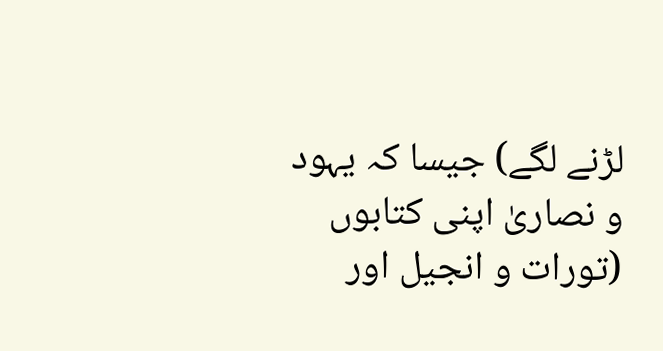لڑنے لگے) جیسا کہ یہود و نصاریٰ اپنی کتابوں (تورات و انجیل اور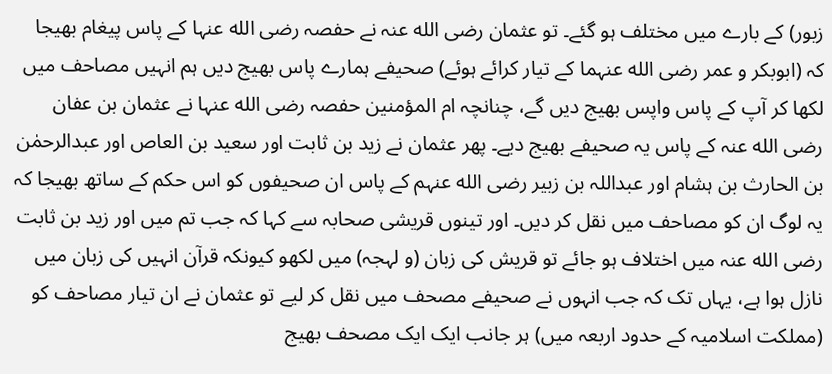زبور) کے بارے میں مختلف ہو گئے۔ تو عثمان رضی الله عنہ نے حفصہ رضی الله عنہا کے پاس پیغام بھیجا کہ (ابوبکر و عمر رضی الله عنہما کے تیار کرائے ہوئے) صحیفے ہمارے پاس بھیج دیں ہم انہیں مصاحف میں لکھا کر آپ کے پاس واپس بھیج دیں گے، چنانچہ ام المؤمنین حفصہ رضی الله عنہا نے عثمان بن عفان رضی الله عنہ کے پاس یہ صحیفے بھیج دیے۔ پھر عثمان نے زید بن ثابت اور سعید بن العاص اور عبدالرحمٰن بن الحارث بن ہشام اور عبداللہ بن زبیر رضی الله عنہم کے پاس ان صحیفوں کو اس حکم کے ساتھ بھیجا کہ یہ لوگ ان کو مصاحف میں نقل کر دیں۔ اور تینوں قریشی صحابہ سے کہا کہ جب تم میں اور زید بن ثابت رضی الله عنہ میں اختلاف ہو جائے تو قریش کی زبان (و لہجہ) میں لکھو کیونکہ قرآن انہیں کی زبان میں نازل ہوا ہے، یہاں تک کہ جب انہوں نے صحیفے مصحف میں نقل کر لیے تو عثمان نے ان تیار مصاحف کو (مملکت اسلامیہ کے حدود اربعہ میں) ہر جانب ایک ایک مصحف بھیج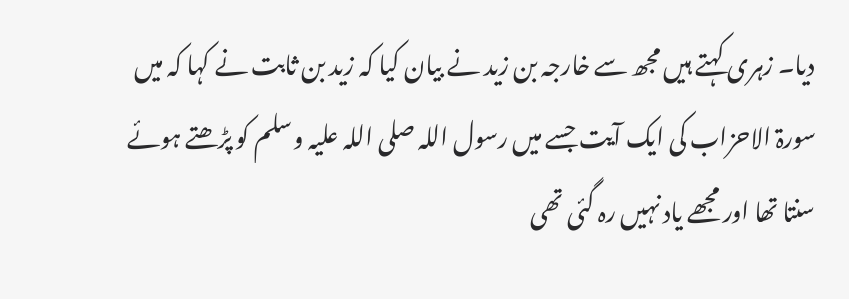دیا۔ زہری کہتے ہیں مجھ سے خارجہ بن زید نے بیان کیا کہ زید بن ثابت نے کہا کہ میں سورۃ الاحزاب کی ایک آیت جسے میں رسول اللہ صلی اللہ علیہ وسلم کو پڑھتے ہوئے سنتا تھا اور مجھے یاد نہیں رہ گئی تھی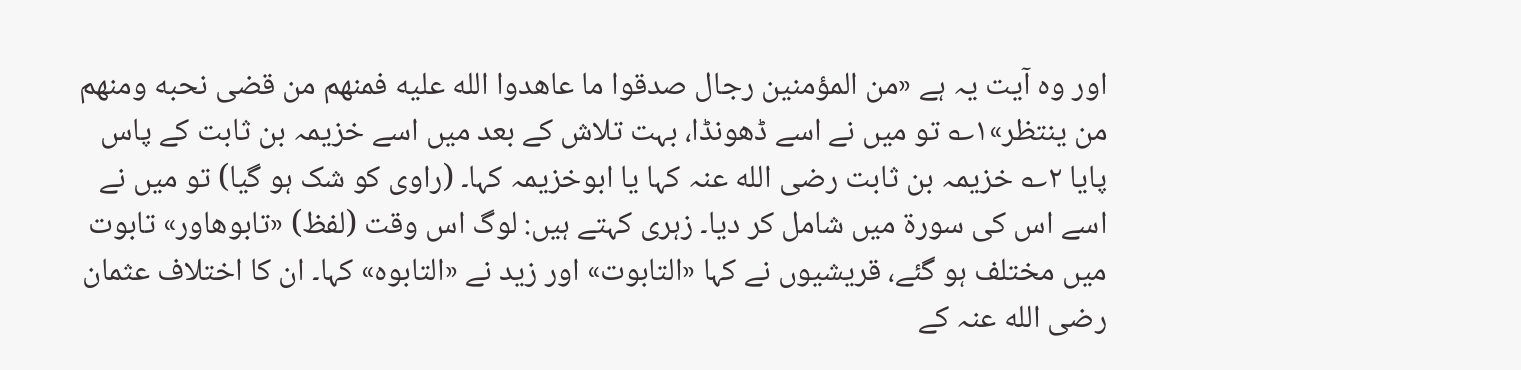اور وہ آیت یہ ہے «من المؤمنين رجال صدقوا ما عاهدوا الله عليه فمنهم من قضى نحبه ومنهم من ينتظر»۱؎ تو میں نے اسے ڈھونڈا، بہت تلاش کے بعد میں اسے خزیمہ بن ثابت کے پاس پایا ۲؎ خزیمہ بن ثابت رضی الله عنہ کہا یا ابوخزیمہ کہا۔ (راوی کو شک ہو گیا) تو میں نے اسے اس کی سورۃ میں شامل کر دیا۔ زہری کہتے ہیں: لوگ اس وقت (لفظ) «تابوهاور» تابوت میں مختلف ہو گئے، قریشیوں نے کہا «التابوت» اور زید نے «التابوه» کہا۔ ان کا اختلاف عثمان رضی الله عنہ کے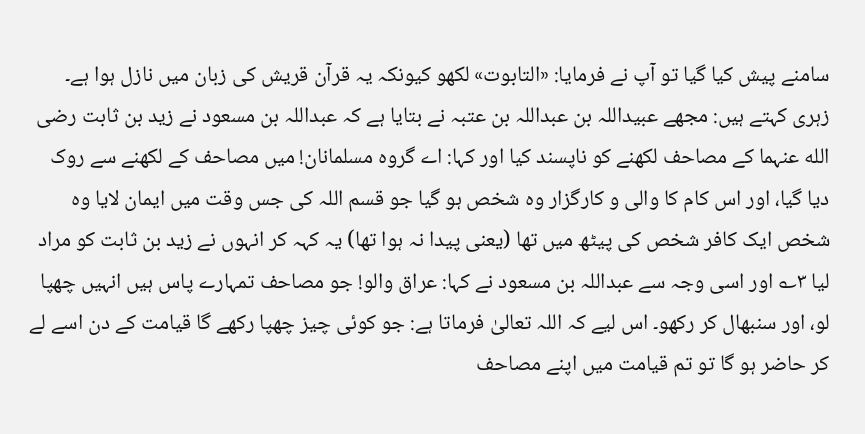سامنے پیش کیا گیا تو آپ نے فرمایا: «التابوت» لکھو کیونکہ یہ قرآن قریش کی زبان میں نازل ہوا ہے۔ زہری کہتے ہیں: مجھے عبیداللہ بن عبداللہ بن عتبہ نے بتایا ہے کہ عبداللہ بن مسعود نے زید بن ثابت رضی الله عنہما کے مصاحف لکھنے کو ناپسند کیا اور کہا: اے گروہ مسلمانان! میں مصاحف کے لکھنے سے روک دیا گیا، اور اس کام کا والی و کارگزار وہ شخص ہو گیا جو قسم اللہ کی جس وقت میں ایمان لایا وہ شخص ایک کافر شخص کی پیٹھ میں تھا (یعنی پیدا نہ ہوا تھا) یہ کہہ کر انہوں نے زید بن ثابت کو مراد لیا ۳؎ اور اسی وجہ سے عبداللہ بن مسعود نے کہا: عراق والو! جو مصاحف تمہارے پاس ہیں انہیں چھپا لو، اور سنبھال کر رکھو۔ اس لیے کہ اللہ تعالیٰ فرماتا ہے: جو کوئی چیز چھپا رکھے گا قیامت کے دن اسے لے کر حاضر ہو گا تو تم قیامت میں اپنے مصاحف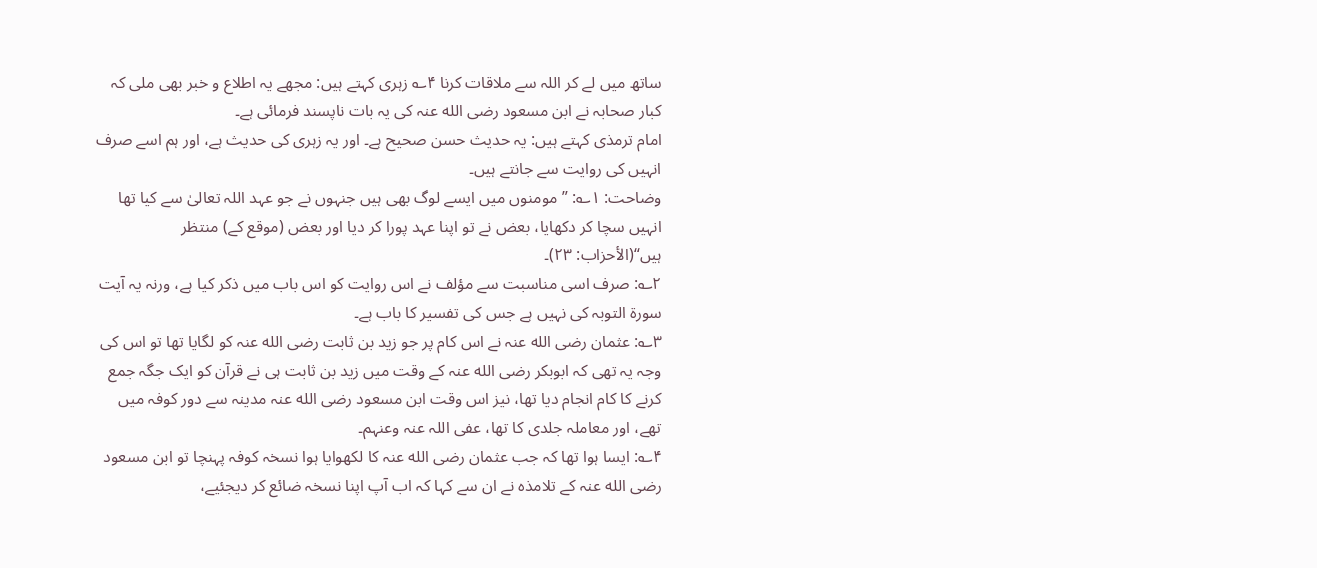ساتھ میں لے کر اللہ سے ملاقات کرنا ۴؎ زہری کہتے ہیں: مجھے یہ اطلاع و خبر بھی ملی کہ کبار صحابہ نے ابن مسعود رضی الله عنہ کی یہ بات ناپسند فرمائی ہے۔
امام ترمذی کہتے ہیں: یہ حدیث حسن صحیح ہے۔ اور یہ زہری کی حدیث ہے، اور ہم اسے صرف انہیں کی روایت سے جانتے ہیں۔
وضاحت: ۱؎: ”مومنوں میں ایسے لوگ بھی ہیں جنہوں نے جو عہد اللہ تعالیٰ سے کیا تھا انہیں سچا کر دکھایا، بعض نے تو اپنا عہد پورا کر دیا اور بعض (موقع کے) منتظر ہیں“(الأحزاب: ۲۳)۔
۲؎: صرف اسی مناسبت سے مؤلف نے اس روایت کو اس باب میں ذکر کیا ہے، ورنہ یہ آیت سورۃ التوبہ کی نہیں ہے جس کی تفسیر کا باب ہے۔
۳؎: عثمان رضی الله عنہ نے اس کام پر جو زید بن ثابت رضی الله عنہ کو لگایا تھا تو اس کی وجہ یہ تھی کہ ابوبکر رضی الله عنہ کے وقت میں زید بن ثابت ہی نے قرآن کو ایک جگہ جمع کرنے کا کام انجام دیا تھا، نیز اس وقت ابن مسعود رضی الله عنہ مدینہ سے دور کوفہ میں تھے، اور معاملہ جلدی کا تھا، عفی اللہ عنہ وعنہم۔
۴؎: ایسا ہوا تھا کہ جب عثمان رضی الله عنہ کا لکھوایا ہوا نسخہ کوفہ پہنچا تو ابن مسعود رضی الله عنہ کے تلامذہ نے ان سے کہا کہ اب آپ اپنا نسخہ ضائع کر دیجئیے،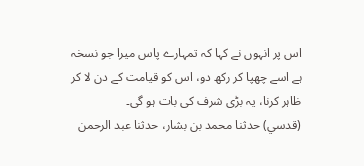اس پر انہوں نے کہا کہ تمہارے پاس میرا جو نسخہ ہے اسے چھپا کر رکھ دو، اس کو قیامت کے دن لا کر ظاہر کرنا، یہ بڑی شرف کی بات ہو گی۔
(قدسي) حدثنا محمد بن بشار، حدثنا عبد الرحمن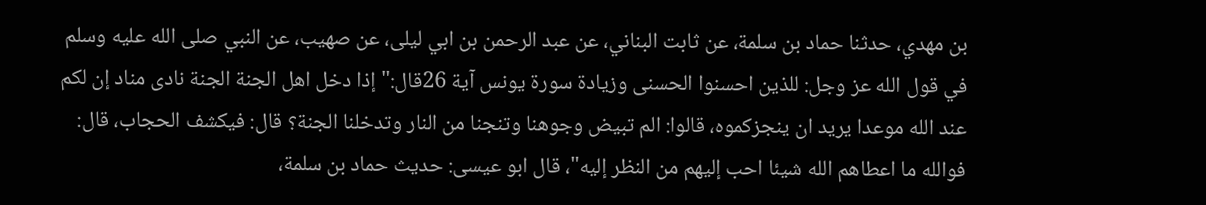بن مهدي، حدثنا حماد بن سلمة، عن ثابت البناني، عن عبد الرحمن بن ابي ليلى، عن صهيب، عن النبي صلى الله عليه وسلم في قول الله عز وجل: للذين احسنوا الحسنى وزيادة سورة يونس آية 26قال:" إذا دخل اهل الجنة الجنة نادى مناد إن لكم عند الله موعدا يريد ان ينجزكموه، قالوا: الم تبيض وجوهنا وتنجنا من النار وتدخلنا الجنة؟ قال: فيكشف الحجاب، قال: فوالله ما اعطاهم الله شيئا احب إليهم من النظر إليه"، قال ابو عيسى: حديث حماد بن سلمة،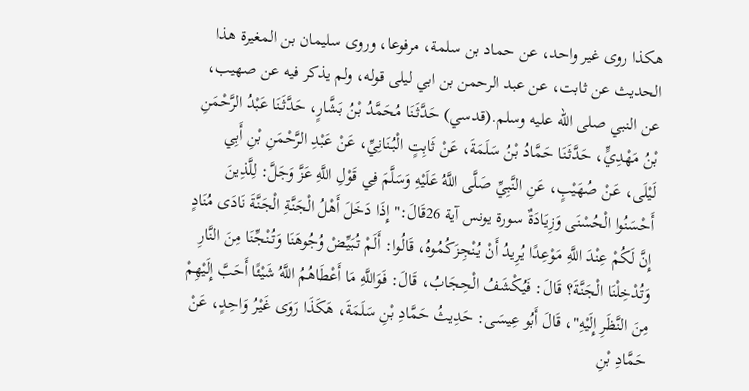هكذا روى غير واحد، عن حماد بن سلمة، مرفوعا، وروى سليمان بن المغيرة هذا الحديث عن ثابت، عن عبد الرحمن بن ابي ليلى قوله، ولم يذكر فيه عن صهيب، عن النبي صلى الله عليه وسلم.(قدسي) حَدَّثَنَا مُحَمَّدُ بْنُ بَشَّارٍ، حَدَّثَنَا عَبْدُ الرَّحْمَنِ بْنُ مَهْدِيٍّ، حَدَّثَنَا حَمَّادُ بْنُ سَلَمَةَ، عَنْ ثَابِتٍ الْبُنَانِيِّ، عَنْ عَبْدِ الرَّحْمَنِ بْنِ أَبِي لَيْلَى، عَنْ صُهَيْبٍ، عَنِ النَّبِيِّ صَلَّى اللَّهُ عَلَيْهِ وَسَلَّمَ فِي قَوْلِ اللَّهِ عَزَّ وَجَلَّ: لِلَّذِينَ أَحْسَنُوا الْحُسْنَى وَزِيَادَةٌ سورة يونس آية 26قَالَ:" إِذَا دَخَلَ أَهْلُ الْجَنَّةِ الْجَنَّةَ نَادَى مُنَادٍ إِنَّ لَكُمْ عِنْدَ اللَّهِ مَوْعِدًا يُرِيدُ أَنْ يُنْجِزَكُمُوهُ، قَالُوا: أَلَمْ تُبَيِّضْ وُجُوهَنَا وَتُنْجِّنَا مِنَ النَّارِ وَتُدْخِلْنَا الْجَنَّةَ؟ قَالَ: فَيُكْشَفُ الْحِجَابُ، قَالَ: فَوَاللَّهِ مَا أَعْطَاهُمُ اللَّهُ شَيْئًا أَحَبَّ إِلَيْهِمْ مِنَ النَّظَرِ إِلَيْهِ"، قَالَ أَبُو عِيسَى: حَدِيثُ حَمَّادِ بْنِ سَلَمَةَ، هَكَذَا رَوَى غَيْرُ وَاحِدٍ، عَنْ حَمَّادِ بْنِ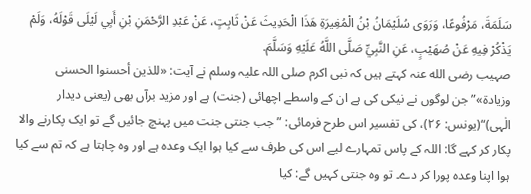سَلَمَةَ، مَرْفُوعًا، وَرَوَى سُلَيْمَانُ بْنُ الْمُغِيرَةِ هَذَا الْحَدِيثَ عَنْ ثَابِتٍ، عَنْ عَبْدِ الرَّحْمَنِ بْنِ أَبِي لَيْلَى قَوْلَهُ، وَلَمْ يَذْكُرْ فِيهِ عَنْ صُهَيْبٍ، عَنِ النَّبِيِّ صَلَّى اللَّهُ عَلَيْهِ وَسَلَّمَ.
صہیب رضی الله عنہ کہتے ہیں کہ نبی اکرم صلی اللہ علیہ وسلم نے آیت: «للذين أحسنوا الحسنى وزيادة»”جن لوگوں نے نیکی کی ہے ان کے واسطے اچھائی (جنت) ہے اور مزید برآں بھی (یعنی دیدار الٰہی)“(یونس: ۲۶)، کی تفسیر اس طرح فرمائی: ”جب جنتی جنت میں پہنچ جائیں گے تو ایک پکارنے والا پکار کر کہے گا: اللہ کے پاس تمہارے لیے اس کی طرف سے کیا ہوا ایک وعدہ ہے اور وہ چاہتا ہے کہ تم سے کیا ہوا اپنا وعدہ پورا کر دے۔ تو وہ جنتی کہیں گے: کیا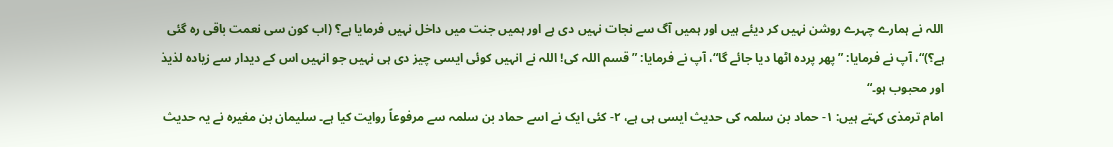اللہ نے ہمارے چہرے روشن نہیں کر دیئے ہیں اور ہمیں آگ سے نجات نہیں دی ہے اور ہمیں جنت میں داخل نہیں فرمایا ہے؟ (اب کون سی نعمت باقی رہ گئی ہے؟)“، آپ نے فرمایا: ”پھر پردہ اٹھا دیا جائے گا“، آپ نے فرمایا: ”قسم اللہ کی! اللہ نے انہیں کوئی ایسی چیز دی ہی نہیں جو انہیں اس کے دیدار سے زیادہ لذیذ اور محبوب ہو۔“
امام ترمذی کہتے ہیں: ۱- حماد بن سلمہ کی حدیث ایسی ہی ہے، ۲- کئی ایک نے اسے حماد بن سلمہ سے مرفوعاً روایت کیا ہے۔ سلیمان بن مغیرہ نے یہ حدیث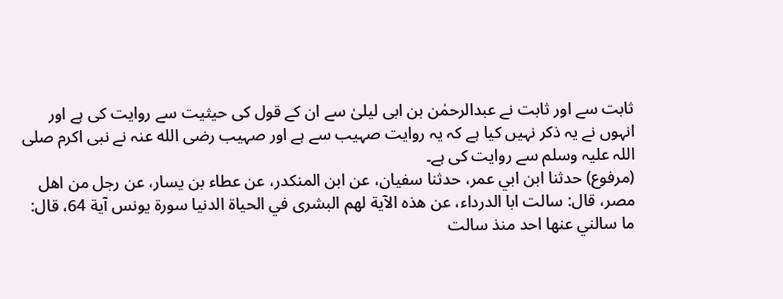ثابت سے اور ثابت نے عبدالرحمٰن بن ابی لیلیٰ سے ان کے قول کی حیثیت سے روایت کی ہے اور انہوں نے یہ ذکر نہیں کیا ہے کہ یہ روایت صہیب سے ہے اور صہیب رضی الله عنہ نے نبی اکرم صلی اللہ علیہ وسلم سے روایت کی ہے۔
(مرفوع) حدثنا ابن ابي عمر، حدثنا سفيان، عن ابن المنكدر، عن عطاء بن يسار، عن رجل من اهل مصر، قال: سالت ابا الدرداء، عن هذه الآية لهم البشرى في الحياة الدنيا سورة يونس آية 64، قال: ما سالني عنها احد منذ سالت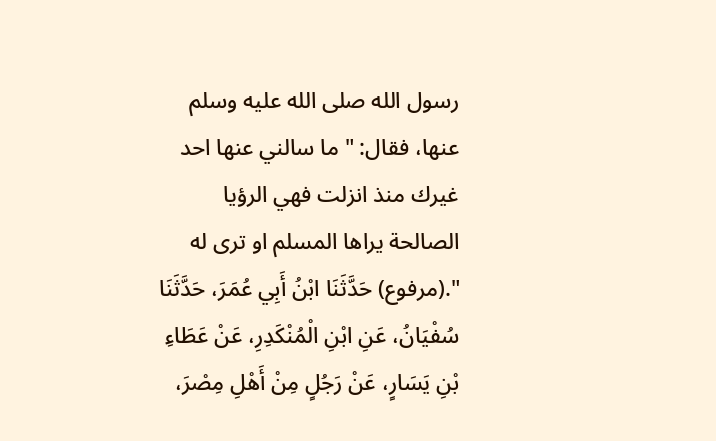رسول الله صلى الله عليه وسلم عنها، فقال: " ما سالني عنها احد غيرك منذ انزلت فهي الرؤيا الصالحة يراها المسلم او ترى له ".(مرفوع) حَدَّثَنَا ابْنُ أَبِي عُمَرَ، حَدَّثَنَا سُفْيَانُ، عَنِ ابْنِ الْمُنْكَدِرِ، عَنْ عَطَاءِ بْنِ يَسَارٍ، عَنْ رَجُلٍ مِنْ أَهْلِ مِصْرَ،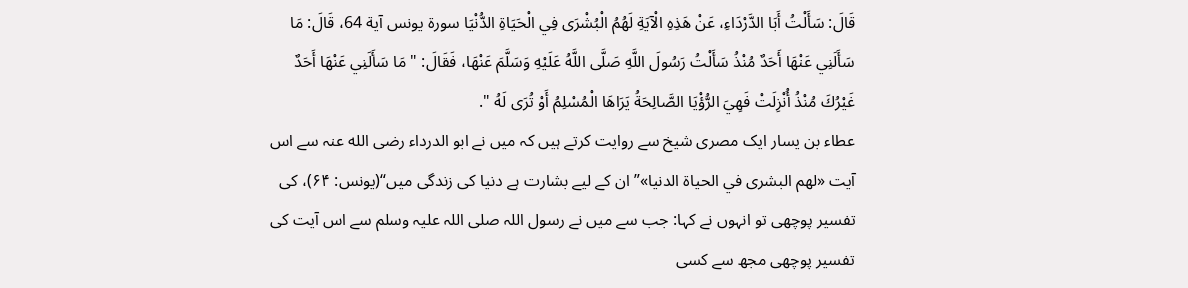قَالَ: سَأَلْتُ أَبَا الدَّرْدَاءِ، عَنْ هَذِهِ الْآيَةِ لَهُمُ الْبُشْرَى فِي الْحَيَاةِ الدُّنْيَا سورة يونس آية 64، قَالَ: مَا سَأَلَنِي عَنْهَا أَحَدٌ مُنْذُ سَأَلْتُ رَسُولَ اللَّهِ صَلَّى اللَّهُ عَلَيْهِ وَسَلَّمَ عَنْهَا، فَقَالَ: " مَا سَأَلَنِي عَنْهَا أَحَدٌ غَيْرُكَ مُنْذُ أُنْزِلَتْ فَهِيَ الرُّؤْيَا الصَّالِحَةُ يَرَاهَا الْمُسْلِمُ أَوْ تُرَى لَهُ ".
عطاء بن یسار ایک مصری شیخ سے روایت کرتے ہیں کہ میں نے ابو الدرداء رضی الله عنہ سے اس آیت «لهم البشرى في الحياة الدنيا»”ان کے لیے بشارت ہے دنیا کی زندگی میں“(یونس: ۶۴)، کی تفسیر پوچھی تو انہوں نے کہا: جب سے میں نے رسول اللہ صلی اللہ علیہ وسلم سے اس آیت کی تفسیر پوچھی مجھ سے کسی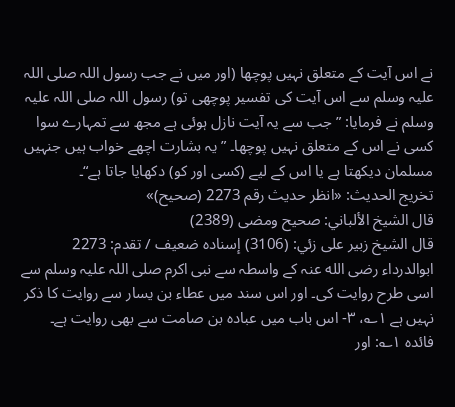نے اس آیت کے متعلق نہیں پوچھا (اور میں نے جب رسول اللہ صلی اللہ علیہ وسلم سے اس آیت کی تفسیر پوچھی تو) رسول اللہ صلی اللہ علیہ وسلم نے فرمایا: ”جب سے یہ آیت نازل ہوئی ہے مجھ سے تمہارے سوا کسی نے اس کے متعلق نہیں پوچھا۔ ”یہ بشارت اچھے خواب ہیں جنہیں مسلمان دیکھتا ہے یا اس کے لیے (کسی اور کو) دکھایا جاتا ہے“۔
تخریج الحدیث: «انظر حدیث رقم 2273 (صحیح)»
قال الشيخ الألباني: صحيح ومضى (2389)
قال الشيخ زبير على زئي: (3106) إسناده ضعيف / تقدم: 2273
ابوالدرداء رضی الله عنہ کے واسطہ سے نبی اکرم صلی اللہ علیہ وسلم سے اسی طرح روایت کی۔ اور اس سند میں عطاء بن یسار سے روایت کا ذکر نہیں ہے ۱؎، ۳- اس باب میں عبادہ بن صامت سے بھی روایت ہے۔
فائدہ ۱؎: اور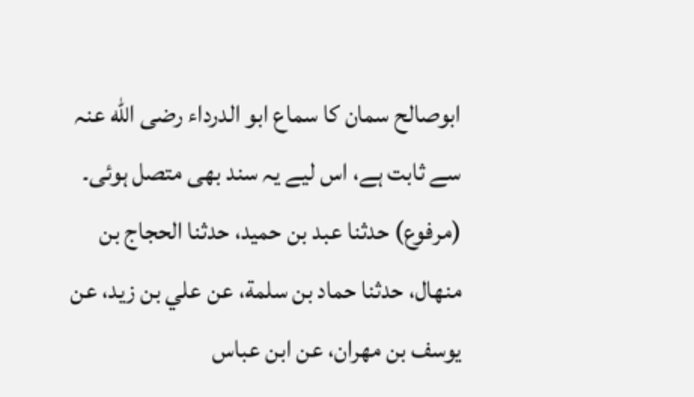ابوصالح سمان کا سماع ابو الدرداء رضی الله عنہ سے ثابت ہے، اس لیے یہ سند بھی متصل ہوئی۔
(مرفوع) حدثنا عبد بن حميد، حدثنا الحجاج بن منهال، حدثنا حماد بن سلمة، عن علي بن زيد، عن يوسف بن مهران، عن ابن عباس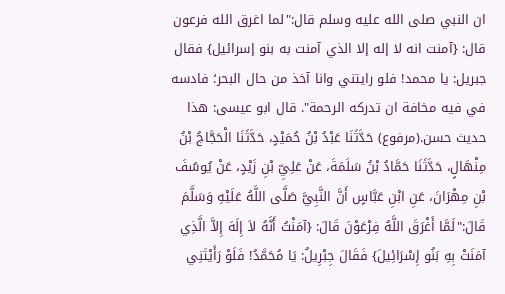ان النبي صلى الله عليه وسلم قال:"لما اغرق الله فرعون قال: {آمنت انه لا إله إلا الذي آمنت به بنو إسرائيل} فقال جبريل: يا محمد! فلو رايتني وانا آخذ من حال البحر؛ فادسه في فيه مخافة ان تدركه الرحمة". قال ابو عيسى: هذا حديث حسن.(مرفوع) حَدَّثَنَا عَبْدُ بْنُ حُمَيْدٍ، حَدَّثَنَا الْحَجَّاجُ بْنُ مِنْهَالٍ، حَدَّثَنَا حَمَّادُ بْنُ سَلَمَةَ، عَنْ عَلِيِّ بْنِ زَيْدٍ، عَنْ يُوسُفَ بْنِ مِهْرَانَ، عَنِ ابْنِ عَبَّاسٍ أَنَّ النَّبِيَّ صَلَّى اللَّهُ عَلَيْهِ وَسَلَّمَ قَالَ:"لَمَّا أَغْرَقَ اللَّهُ فِرْعَوْنَ قَالَ: {آمَنْتُ أَنَّهُ لاَ إِلَهَ إِلاَّ الَّذِي آمَنَتْ بِهِ بَنُو إِسْرَائِيلَ} فَقَالَ جِبْرِيلُ: يَا مُحَمَّدُ! فَلَوْ رَأَيْتَنِي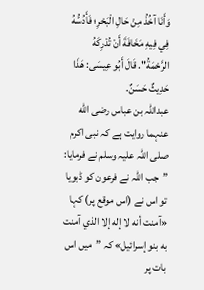وَأَنَا آخُذُ مِنْ حَالِ الْبَحْرِ؛ فَأَدُسُّهُ فِي فِيهِ مَخَافَةَ أَنْ تُدْرِكَهُ الرَّحْمَةُ". قَالَ أَبُو عِيسَى: هَذَا حَدِيثٌ حَسَنٌ.
عبداللہ بن عباس رضی الله عنہما روایت ہے کہ نبی اکرم صلی اللہ علیہ وسلم نے فرمایا: ”جب اللہ نے فرعون کو ڈبویا تو اس نے (اس موقع پر) کہا «آمنت أنه لا إله إلا الذي آمنت به بنو إسرائيل» کہ ”میں اس بات پر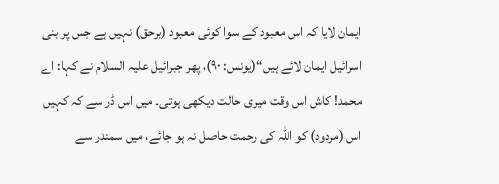ایمان لایا کہ اس معبود کے سوا کوئی معبود (برحق) نہیں ہے جس پر بنی اسرائیل ایمان لائے ہیں“(یونس: ۹۰)، پھر جبرائیل علیہ السلام نے کہا: اے محمد! کاش اس وقت میری حالت دیکھی ہوتی۔ میں اس ڈر سے کہ کہیں اس (مردود) کو اللہ کی رحمت حاصل نہ ہو جائے، میں سمندر سے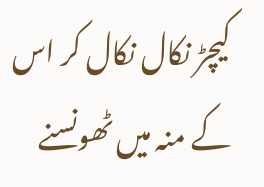کیچڑ نکال نکال کر اس کے منہ میں ٹھونسنے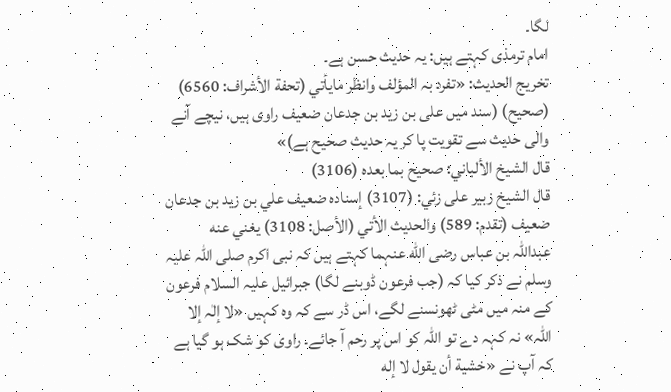لگا۔
امام ترمذی کہتے ہیں: یہ حدیث حسن ہے۔
تخریج الحدیث: «تفرد بہ المؤلف وانظر مایأتي (تحفة الأشراف: 6560) (صحیح) (سند میں علی بن زید بن جدعان ضعیف راوی ہیں، نیچے آنے والی حدیث سے تقویت پا کر یہ حدیث صحیح ہے)»
قال الشيخ الألباني: صحيح بما بعده (3106)
قال الشيخ زبير على زئي: (3107) إسناده ضعيف علي بن زيد بن جدعان ضعيف (تقدم: 589) والحديث الأتي (الأصل: 3108) يغني عنه
عبداللہ بن عباس رضی الله عنہما کہتے ہیں کہ نبی اکرم صلی اللہ علیہ وسلم نے ذکر کیا کہ (جب فرعون ڈوبنے لگا) جبرائیل علیہ السلام فرعون کے منہ میں مٹی ٹھونسنے لگے، اس ڈر سے کہ وہ کہیں «لا إلٰہ إلا اللہ» نہ کہہ دے تو اللہ کو اس پر رحم آ جائے۔ راوی کو شک ہو گیا ہے کہ آپ نے «خشية أن يقول لا إله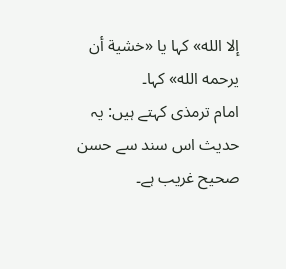إلا الله» کہا یا «خشية أن يرحمه الله» کہا۔
امام ترمذی کہتے ہیں: یہ حدیث اس سند سے حسن صحیح غریب ہے۔